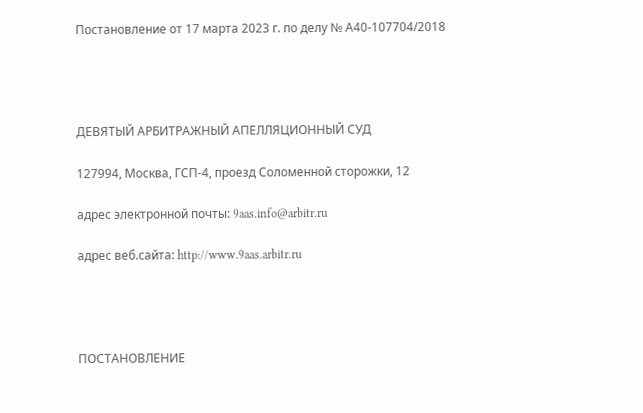Постановление от 17 марта 2023 г. по делу № А40-107704/2018




ДЕВЯТЫЙ АРБИТРАЖНЫЙ АПЕЛЛЯЦИОННЫЙ СУД

127994, Москва, ГСП-4, проезд Соломенной cторожки, 12

адрес электронной почты: 9aas.info@arbitr.ru

адрес веб.сайта: http://www.9aas.arbitr.ru




ПОСТАНОВЛЕНИЕ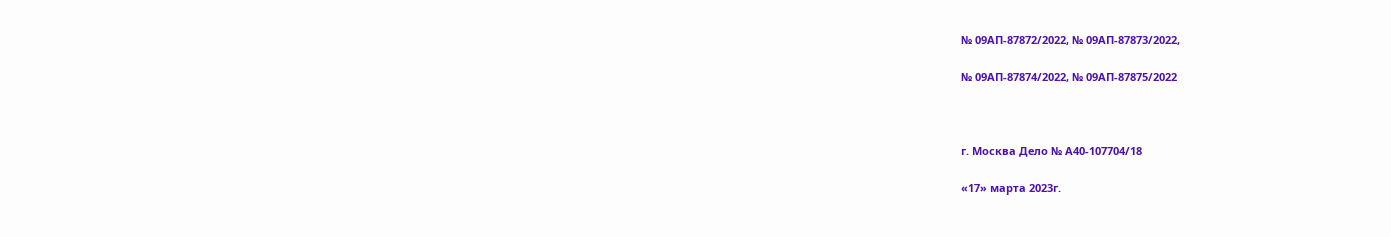№ 09АП-87872/2022, № 09АП-87873/2022,

№ 09АП-87874/2022, № 09АП-87875/2022



г. Москва Дело № А40-107704/18

«17» марта 2023г.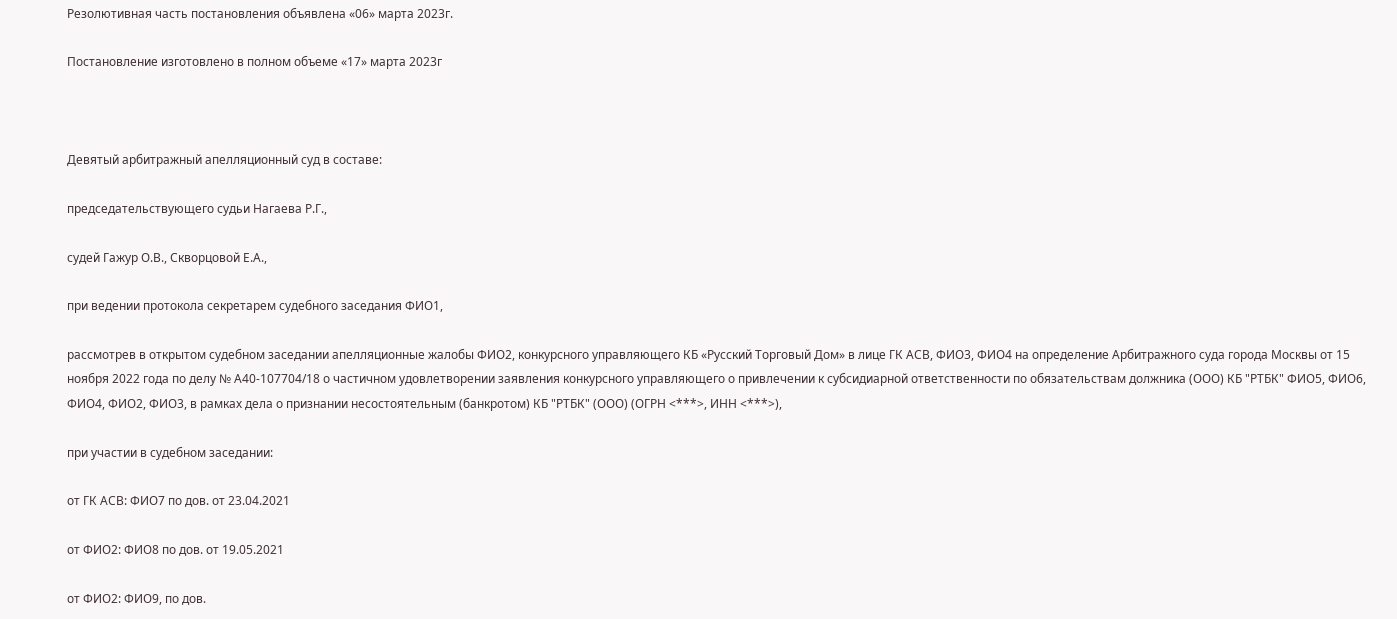Резолютивная часть постановления объявлена «06» марта 2023г.

Постановление изготовлено в полном объеме «17» марта 2023г



Девятый арбитражный апелляционный суд в составе:

председательствующего судьи Нагаева Р.Г.,

судей Гажур О.В., Скворцовой Е.А.,

при ведении протокола секретарем судебного заседания ФИО1,

рассмотрев в открытом судебном заседании апелляционные жалобы ФИО2, конкурсного управляющего КБ «Русский Торговый Дом» в лице ГК АСВ, ФИО3, ФИО4 на определение Арбитражного суда города Москвы от 15 ноября 2022 года по делу № А40-107704/18 о частичном удовлетворении заявления конкурсного управляющего о привлечении к субсидиарной ответственности по обязательствам должника (ООО) КБ "РТБК" ФИО5, ФИО6, ФИО4, ФИО2, ФИО3, в рамках дела о признании несостоятельным (банкротом) КБ "РТБК" (ООО) (ОГРН <***>, ИНН <***>),

при участии в судебном заседании:

от ГК АСВ: ФИО7 по дов. от 23.04.2021

от ФИО2: ФИО8 по дов. от 19.05.2021

от ФИО2: ФИО9, по дов.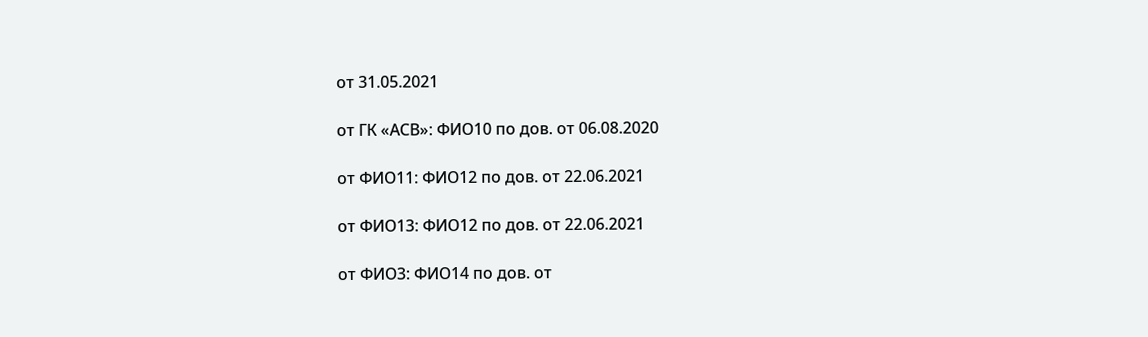от 31.05.2021

от ГК «АСВ»: ФИО10 по дов. от 06.08.2020

от ФИО11: ФИО12 по дов. от 22.06.2021

от ФИО13: ФИО12 по дов. от 22.06.2021

от ФИО3: ФИО14 по дов. от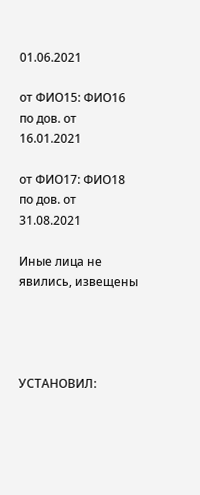01.06.2021

от ФИО15: ФИО16 по дов. от 16.01.2021

от ФИО17: ФИО18 по дов. от 31.08.2021

Иные лица не явились, извещены




УСТАНОВИЛ: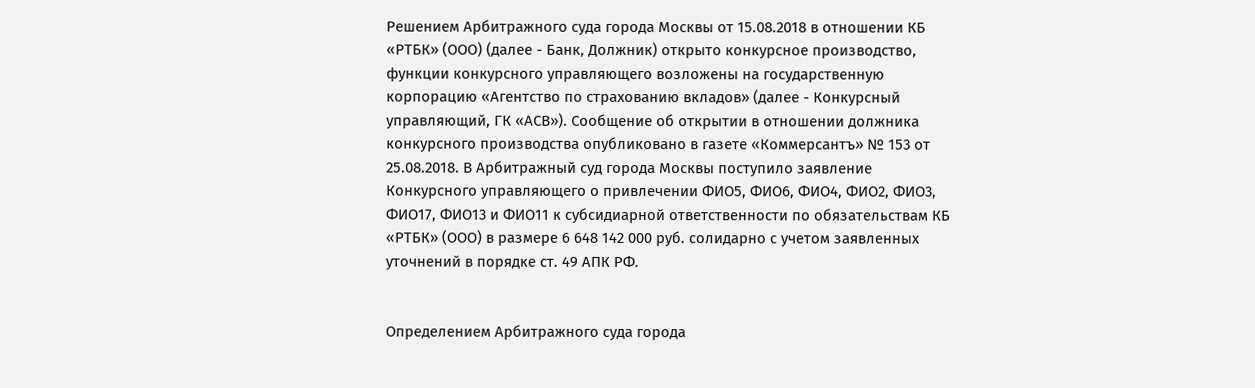Решением Арбитражного суда города Москвы от 15.08.2018 в отношении КБ «РТБК» (ООО) (далее - Банк, Должник) открыто конкурсное производство, функции конкурсного управляющего возложены на государственную корпорацию «Агентство по страхованию вкладов» (далее - Конкурсный управляющий, ГК «АСВ»). Сообщение об открытии в отношении должника конкурсного производства опубликовано в газете «Коммерсантъ» № 153 от 25.08.2018. В Арбитражный суд города Москвы поступило заявление Конкурсного управляющего о привлечении ФИО5, ФИО6, ФИО4, ФИО2, ФИО3, ФИО17, ФИО13 и ФИО11 к субсидиарной ответственности по обязательствам КБ «РТБК» (ООО) в размере 6 648 142 000 руб. солидарно с учетом заявленных уточнений в порядке ст. 49 АПК РФ.


Определением Арбитражного суда города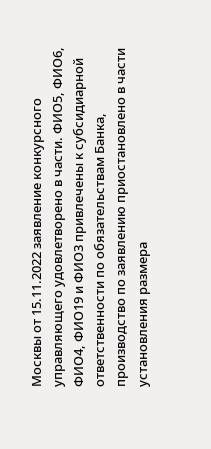Москвы от 15.11.2022 заявление конкурсного управляющего удовлетворено в части. ФИО5, ФИО6, ФИО4, ФИО19 и ФИО3 привлечены к субсидиарной ответственности по обязательствам Банка, производство по заявлению приостановлено в части установления размера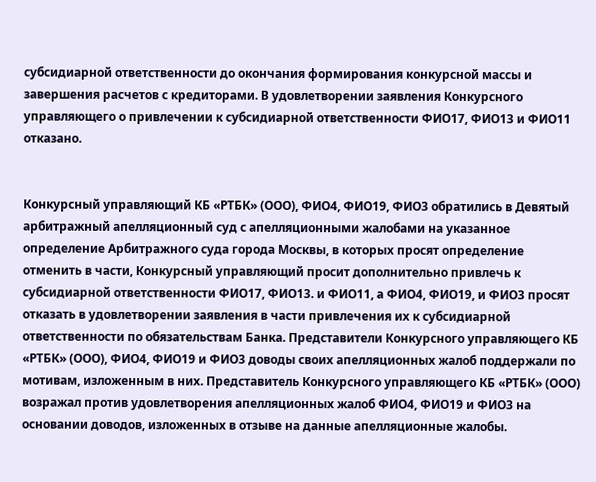субсидиарной ответственности до окончания формирования конкурсной массы и завершения расчетов с кредиторами. В удовлетворении заявления Конкурсного управляющего о привлечении к субсидиарной ответственности ФИО17, ФИО13 и ФИО11 отказано.


Конкурсный управляющий КБ «РТБК» (ООО), ФИО4, ФИО19, ФИО3 обратились в Девятый арбитражный апелляционный суд с апелляционными жалобами на указанное определение Арбитражного суда города Москвы, в которых просят определение отменить в части, Конкурсный управляющий просит дополнительно привлечь к субсидиарной ответственности ФИО17, ФИО13. и ФИО11, а ФИО4, ФИО19, и ФИО3 просят отказать в удовлетворении заявления в части привлечения их к субсидиарной ответственности по обязательствам Банка. Представители Конкурсного управляющего КБ «РТБК» (ООО), ФИО4, ФИО19 и ФИО3 доводы своих апелляционных жалоб поддержали по мотивам, изложенным в них. Представитель Конкурсного управляющего КБ «РТБК» (ООО) возражал против удовлетворения апелляционных жалоб ФИО4, ФИО19 и ФИО3 на основании доводов, изложенных в отзыве на данные апелляционные жалобы.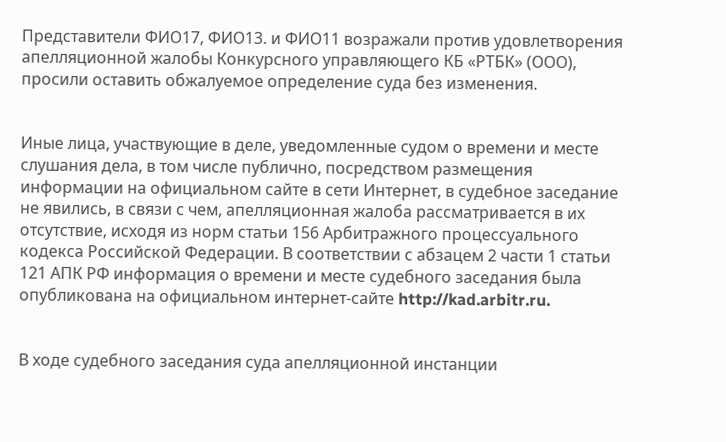Представители ФИО17, ФИО13. и ФИО11 возражали против удовлетворения апелляционной жалобы Конкурсного управляющего КБ «РТБК» (ООО), просили оставить обжалуемое определение суда без изменения.


Иные лица, участвующие в деле, уведомленные судом о времени и месте слушания дела, в том числе публично, посредством размещения информации на официальном сайте в сети Интернет, в судебное заседание не явились, в связи с чем, апелляционная жалоба рассматривается в их отсутствие, исходя из норм статьи 156 Арбитражного процессуального кодекса Российской Федерации. В соответствии с абзацем 2 части 1 статьи 121 АПК РФ информация о времени и месте судебного заседания была опубликована на официальном интернет-сайте http://kad.arbitr.ru.


В ходе судебного заседания суда апелляционной инстанции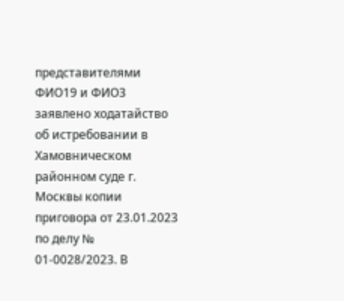представителями ФИО19 и ФИО3 заявлено ходатайство об истребовании в Хамовническом районном суде г. Москвы копии приговора от 23.01.2023 по делу № 01-0028/2023. В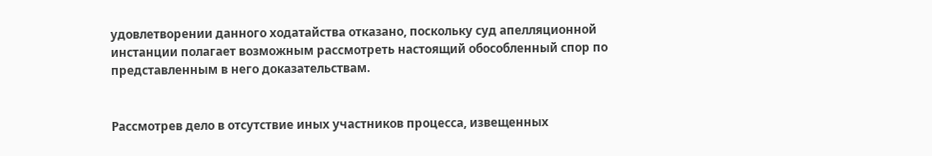удовлетворении данного ходатайства отказано, поскольку суд апелляционной инстанции полагает возможным рассмотреть настоящий обособленный спор по представленным в него доказательствам.


Рассмотрев дело в отсутствие иных участников процесса, извещенных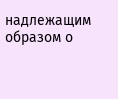надлежащим образом о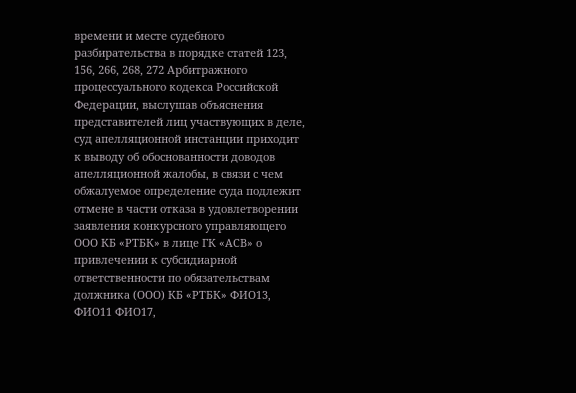времени и месте судебного разбирательства в порядке статей 123, 156, 266, 268, 272 Арбитражного процессуального кодекса Российской Федерации, выслушав объяснения представителей лиц участвующих в деле, суд апелляционной инстанции приходит к выводу об обоснованности доводов апелляционной жалобы, в связи с чем обжалуемое определение суда подлежит отмене в части отказа в удовлетворении заявления конкурсного управляющего ООО КБ «РТБК» в лице ГК «АСВ» о привлечении к субсидиарной ответственности по обязательствам должника (ООО) КБ «РТБК» ФИО13, ФИО11 ФИО17,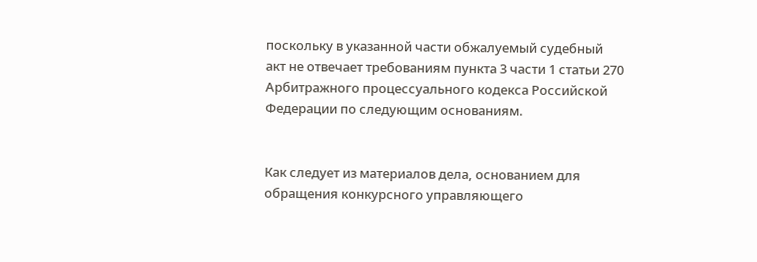поскольку в указанной части обжалуемый судебный акт не отвечает требованиям пункта 3 части 1 статьи 270 Арбитражного процессуального кодекса Российской Федерации по следующим основаниям.


Как следует из материалов дела, основанием для обращения конкурсного управляющего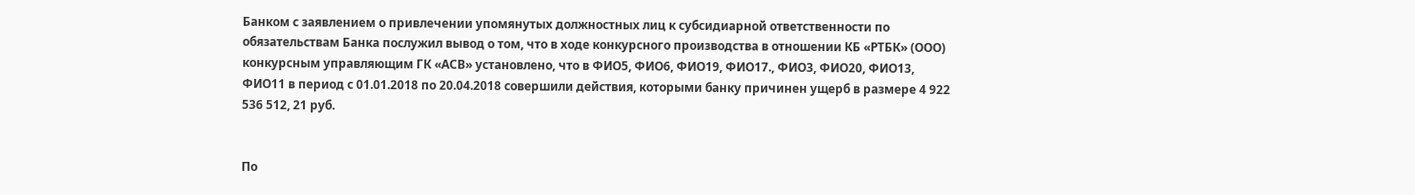Банком с заявлением о привлечении упомянутых должностных лиц к субсидиарной ответственности по обязательствам Банка послужил вывод о том, что в ходе конкурсного производства в отношении КБ «РТБК» (ООО) конкурсным управляющим ГК «АСВ» установлено, что в ФИО5, ФИО6, ФИО19, ФИО17., ФИО3, ФИО20, ФИО13, ФИО11 в период с 01.01.2018 по 20.04.2018 совершили действия, которыми банку причинен ущерб в размере 4 922 536 512, 21 руб.


По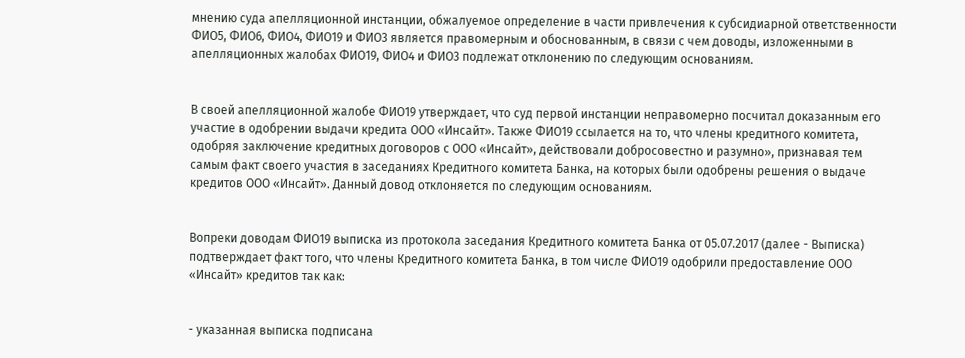мнению суда апелляционной инстанции, обжалуемое определение в части привлечения к субсидиарной ответственности ФИО5, ФИО6, ФИО4, ФИО19 и ФИО3 является правомерным и обоснованным, в связи с чем доводы, изложенными в апелляционных жалобах ФИО19, ФИО4 и ФИО3 подлежат отклонению по следующим основаниям.


В своей апелляционной жалобе ФИО19 утверждает, что суд первой инстанции неправомерно посчитал доказанным его участие в одобрении выдачи кредита ООО «Инсайт». Также ФИО19 ссылается на то, что члены кредитного комитета, одобряя заключение кредитных договоров с ООО «Инсайт», действовали добросовестно и разумно», признавая тем самым факт своего участия в заседаниях Кредитного комитета Банка, на которых были одобрены решения о выдаче кредитов ООО «Инсайт». Данный довод отклоняется по следующим основаниям.


Вопреки доводам ФИО19 выписка из протокола заседания Кредитного комитета Банка от 05.07.2017 (далее - Выписка) подтверждает факт того, что члены Кредитного комитета Банка, в том числе ФИО19 одобрили предоставление ООО «Инсайт» кредитов так как:


- указанная выписка подписана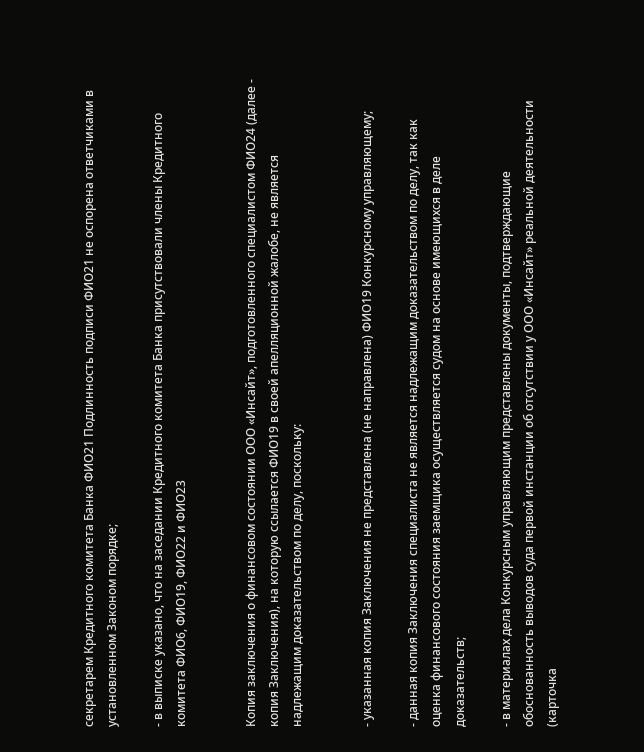секретарем Кредитного комитета Банка ФИО21 Подлинность подписи ФИО21 не оспорена ответчиками в установленном Законом порядке;

- в выписке указано, что на заседании Кредитного комитета Банка присутствовали члены Кредитного комитета ФИО6, ФИО19, ФИО22 и ФИО23


Копия заключения о финансовом состоянии ООО «Инсайт», подготовленного специалистом ФИО24 (далее - копия Заключения), на которую ссылается ФИО19 в своей апелляционной жалобе, не является надлежащим доказательством по делу, поскольку:


- указанная копия Заключения не представлена (не направлена) ФИО19 Конкурсному управляющему;

- данная копия Заключения специалиста не является надлежащим доказательством по делу, так как оценка финансового состояния заемщика осуществляется судом на основе имеющихся в деле доказательств;

- в материалах дела Конкурсным управляющим представлены документы, подтверждающие обоснованность выводов суда первой инстанции об отсутствии у ООО «Инсайт» реальной деятельности (карточка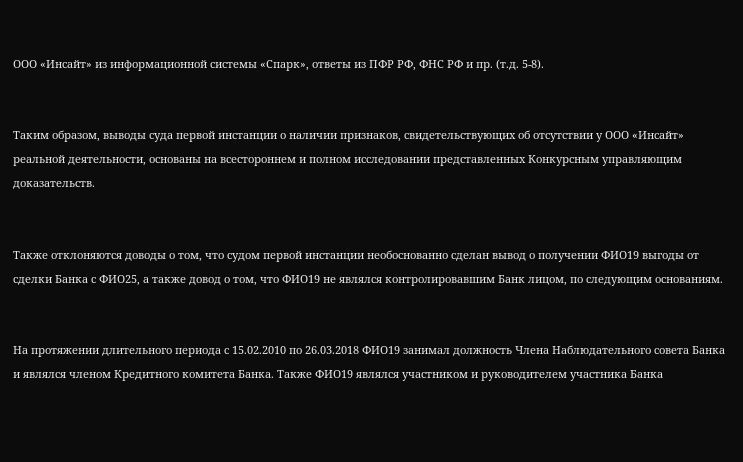ООО «Инсайт» из информационной системы «Спарк», ответы из ПФР РФ, ФНС РФ и пр. (т.д. 5-8).


Таким образом, выводы суда первой инстанции о наличии признаков, свидетельствующих об отсутствии у ООО «Инсайт» реальной деятельности, основаны на всестороннем и полном исследовании представленных Конкурсным управляющим доказательств.


Также отклоняются доводы о том, что судом первой инстанции необоснованно сделан вывод о получении ФИО19 выгоды от сделки Банка с ФИО25, а также довод о том, что ФИО19 не являлся контролировавшим Банк лицом, по следующим основаниям.


На протяжении длительного периода с 15.02.2010 по 26.03.2018 ФИО19 занимал должность Члена Наблюдательного совета Банка и являлся членом Кредитного комитета Банка. Также ФИО19 являлся участником и руководителем участника Банка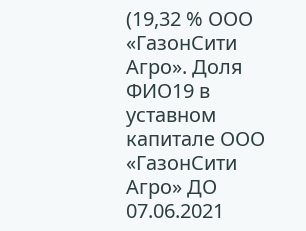(19,32 % ООО «ГазонСити Агро». Доля ФИО19 в уставном капитале ООО «ГазонСити Агро» ДО 07.06.2021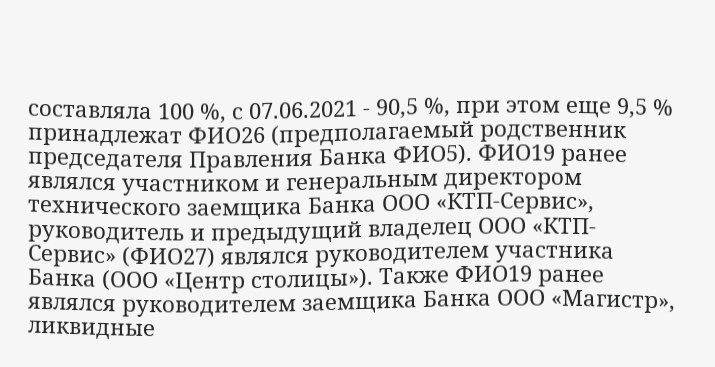составляла 100 %, с 07.06.2021 - 90,5 %, при этом еще 9,5 % принадлежат ФИО26 (предполагаемый родственник председателя Правления Банка ФИО5). ФИО19 ранее являлся участником и генеральным директором технического заемщика Банка ООО «КТП-Сервис», руководитель и предыдущий владелец ООО «КТП-Сервис» (ФИО27) являлся руководителем участника Банка (ООО «Центр столицы»). Также ФИО19 ранее являлся руководителем заемщика Банка ООО «Магистр», ликвидные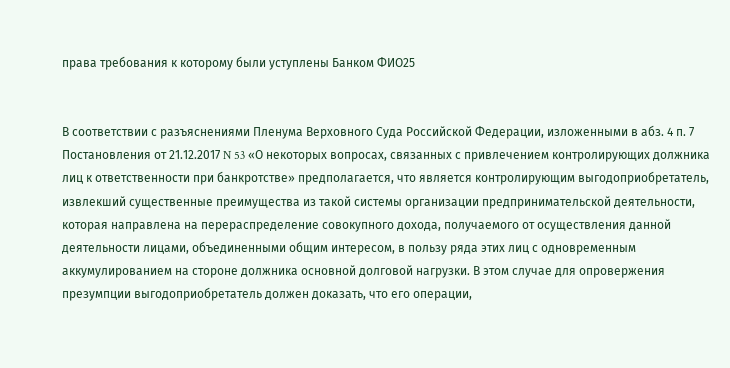права требования к которому были уступлены Банком ФИО25


В соответствии с разъяснениями Пленума Верховного Суда Российской Федерации, изложенными в абз. 4 п. 7 Постановления от 21.12.2017 N 53 «О некоторых вопросах, связанных с привлечением контролирующих должника лиц к ответственности при банкротстве» предполагается, что является контролирующим выгодоприобретатель, извлекший существенные преимущества из такой системы организации предпринимательской деятельности, которая направлена на перераспределение совокупного дохода, получаемого от осуществления данной деятельности лицами, объединенными общим интересом, в пользу ряда этих лиц с одновременным аккумулированием на стороне должника основной долговой нагрузки. В этом случае для опровержения презумпции выгодоприобретатель должен доказать, что его операции,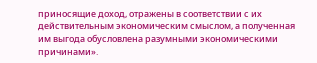приносящие доход, отражены в соответствии с их действительным экономическим смыслом, а полученная им выгода обусловлена разумными экономическими причинами».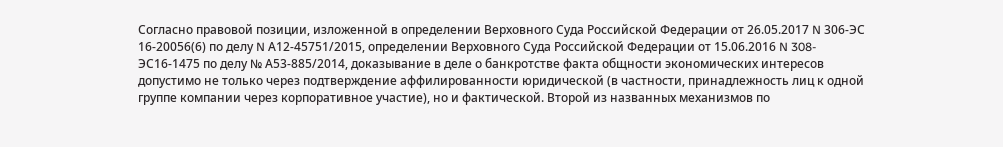Согласно правовой позиции, изложенной в определении Верховного Суда Российской Федерации от 26.05.2017 N 306-ЭС 16-20056(6) по делу N А12-45751/2015, определении Верховного Суда Российской Федерации от 15.06.2016 N 308-ЭС16-1475 по делу № А53-885/2014, доказывание в деле о банкротстве факта общности экономических интересов допустимо не только через подтверждение аффилированности юридической (в частности, принадлежность лиц к одной группе компании через корпоративное участие), но и фактической. Второй из названных механизмов по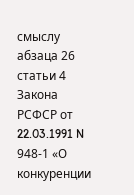смыслу абзаца 26 статьи 4 Закона РСФСР от 22.03.1991 N 948-1 «О конкуренции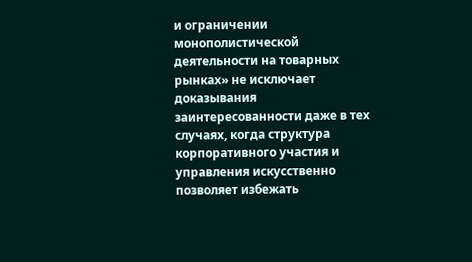и ограничении монополистической деятельности на товарных рынках» не исключает доказывания заинтересованности даже в тех случаях, когда структура корпоративного участия и управления искусственно позволяет избежать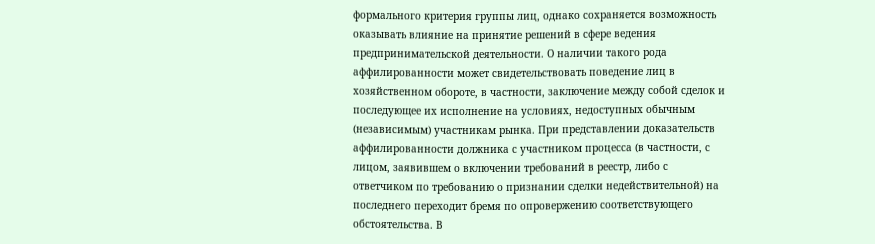формального критерия группы лиц, однако сохраняется возможность оказывать влияние на принятие решений в сфере ведения предпринимательской деятельности. О наличии такого рода аффилированности может свидетельствовать поведение лиц в хозяйственном обороте, в частности, заключение между собой сделок и последующее их исполнение на условиях, недоступных обычным (независимым) участникам рынка. При представлении доказательств аффилированности должника с участником процесса (в частности, с лицом, заявившем о включении требований в реестр, либо с ответчиком по требованию о признании сделки недействительной) на последнего переходит бремя по опровержению соответствующего обстоятельства. В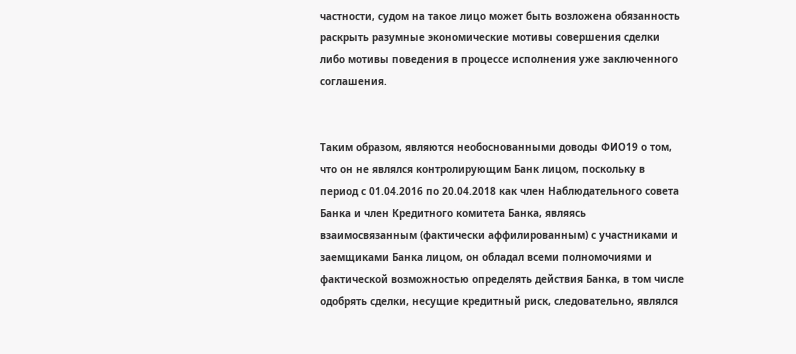частности, судом на такое лицо может быть возложена обязанность раскрыть разумные экономические мотивы совершения сделки либо мотивы поведения в процессе исполнения уже заключенного соглашения.


Таким образом, являются необоснованными доводы ФИО19 о том, что он не являлся контролирующим Банк лицом, поскольку в период с 01.04.2016 по 20.04.2018 как член Наблюдательного совета Банка и член Кредитного комитета Банка, являясь взаимосвязанным (фактически аффилированным) с участниками и заемщиками Банка лицом, он обладал всеми полномочиями и фактической возможностью определять действия Банка, в том числе одобрять сделки, несущие кредитный риск, следовательно, являлся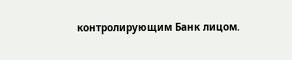контролирующим Банк лицом.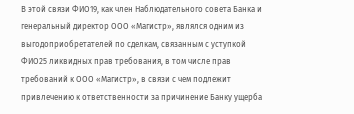В этой связи ФИО19, как член Наблюдательного совета Банка и генеральный директор ООО «Магистр», являлся одним из выгодоприобретателей по сделкам, связанным с уступкой ФИО25 ликвидных прав требования, в том числе прав требований к ООО «Магистр», в связи с чем подлежит привлечению к ответственности за причинение Банку ущерба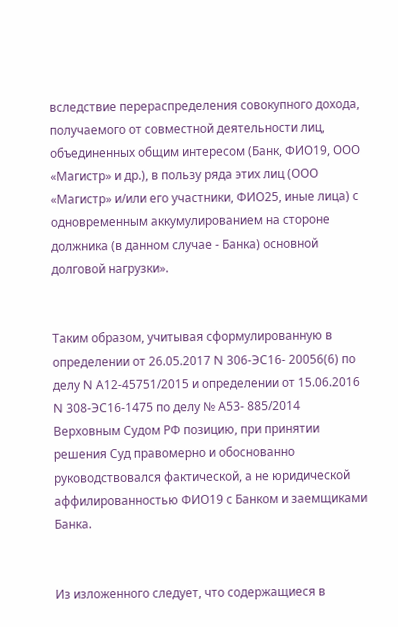вследствие перераспределения совокупного дохода, получаемого от совместной деятельности лиц, объединенных общим интересом (Банк, ФИО19, ООО «Магистр» и др.), в пользу ряда этих лиц (ООО «Магистр» и/или его участники, ФИО25, иные лица) с одновременным аккумулированием на стороне должника (в данном случае - Банка) основной долговой нагрузки».


Таким образом, учитывая сформулированную в определении от 26.05.2017 N 306-ЭС16- 20056(6) по делу N А12-45751/2015 и определении от 15.06.2016 N 308-ЭС16-1475 по делу № А53- 885/2014 Верховным Судом РФ позицию, при принятии решения Суд правомерно и обоснованно руководствовался фактической, а не юридической аффилированностью ФИО19 с Банком и заемщиками Банка.


Из изложенного следует, что содержащиеся в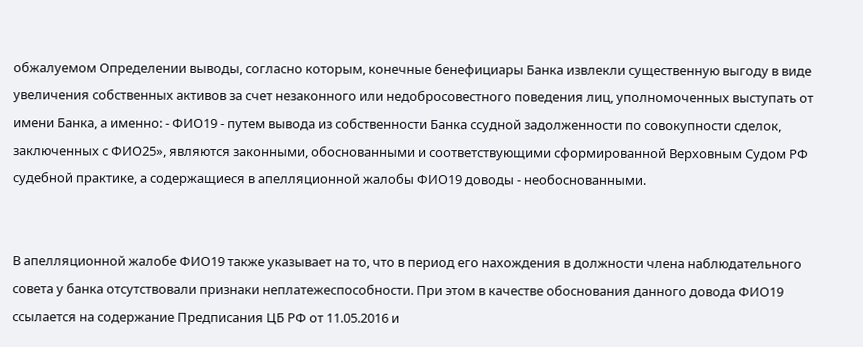обжалуемом Определении выводы, согласно которым, конечные бенефициары Банка извлекли существенную выгоду в виде увеличения собственных активов за счет незаконного или недобросовестного поведения лиц, уполномоченных выступать от имени Банка, а именно: - ФИО19 - путем вывода из собственности Банка ссудной задолженности по совокупности сделок, заключенных с ФИО25», являются законными, обоснованными и соответствующими сформированной Верховным Судом РФ судебной практике, а содержащиеся в апелляционной жалобы ФИО19 доводы - необоснованными.


В апелляционной жалобе ФИО19 также указывает на то, что в период его нахождения в должности члена наблюдательного совета у банка отсутствовали признаки неплатежеспособности. При этом в качестве обоснования данного довода ФИО19 ссылается на содержание Предписания ЦБ РФ от 11.05.2016 и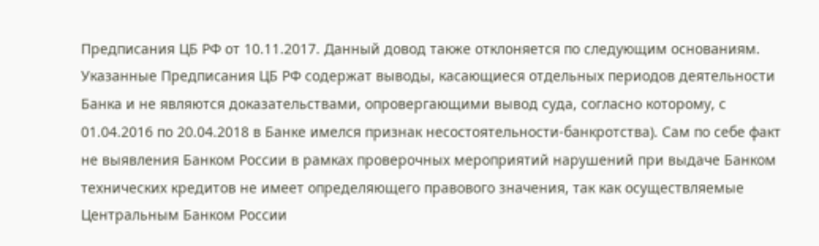Предписания ЦБ РФ от 10.11.2017. Данный довод также отклоняется по следующим основаниям. Указанные Предписания ЦБ РФ содержат выводы, касающиеся отдельных периодов деятельности Банка и не являются доказательствами, опровергающими вывод суда, согласно которому, с 01.04.2016 по 20.04.2018 в Банке имелся признак несостоятельности-банкротства). Сам по себе факт не выявления Банком России в рамках проверочных мероприятий нарушений при выдаче Банком технических кредитов не имеет определяющего правового значения, так как осуществляемые Центральным Банком России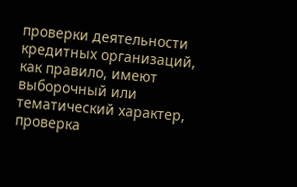проверки деятельности кредитных организаций, как правило, имеют выборочный или тематический характер, проверка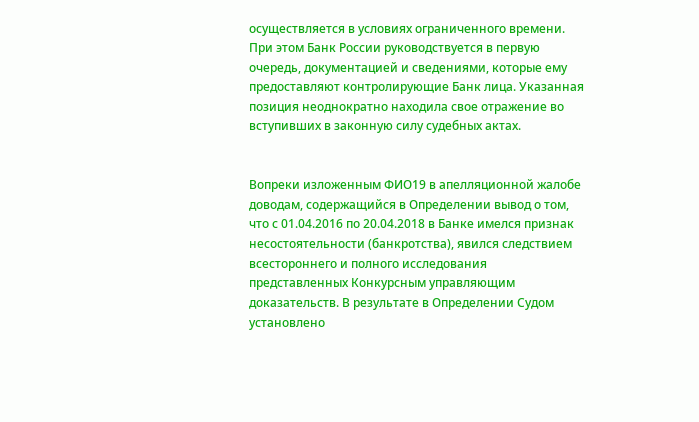осуществляется в условиях ограниченного времени. При этом Банк России руководствуется в первую очередь, документацией и сведениями, которые ему предоставляют контролирующие Банк лица. Указанная позиция неоднократно находила свое отражение во вступивших в законную силу судебных актах.


Вопреки изложенным ФИО19 в апелляционной жалобе доводам, содержащийся в Определении вывод о том, что с 01.04.2016 по 20.04.2018 в Банке имелся признак несостоятельности (банкротства), явился следствием всестороннего и полного исследования представленных Конкурсным управляющим доказательств. В результате в Определении Судом установлено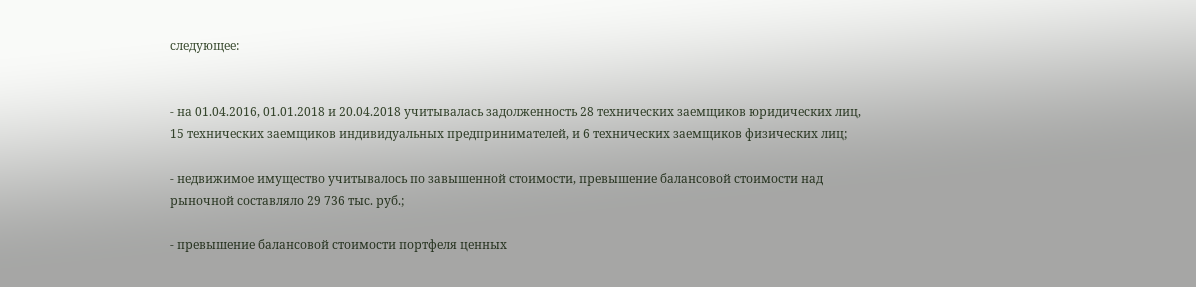следующее:


- на 01.04.2016, 01.01.2018 и 20.04.2018 учитывалась задолженность 28 технических заемщиков юридических лиц, 15 технических заемщиков индивидуальных предпринимателей, и 6 технических заемщиков физических лиц;

- недвижимое имущество учитывалось по завышенной стоимости, превышение балансовой стоимости над рыночной составляло 29 736 тыс. руб.;

- превышение балансовой стоимости портфеля ценных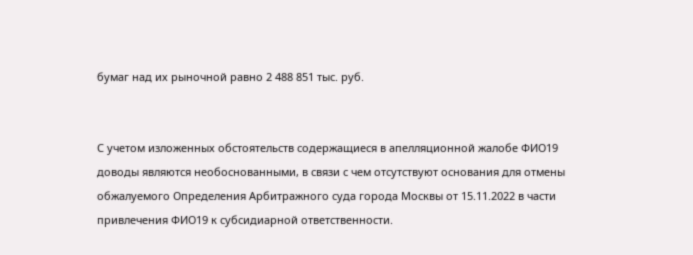бумаг над их рыночной равно 2 488 851 тыс. руб.


С учетом изложенных обстоятельств содержащиеся в апелляционной жалобе ФИО19 доводы являются необоснованными, в связи с чем отсутствуют основания для отмены обжалуемого Определения Арбитражного суда города Москвы от 15.11.2022 в части привлечения ФИО19 к субсидиарной ответственности.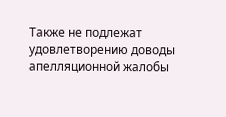Также не подлежат удовлетворению доводы апелляционной жалобы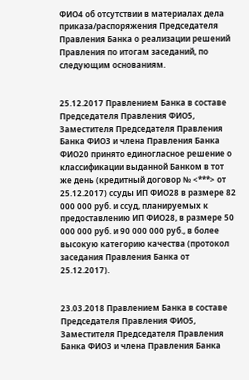ФИО4 об отсутствии в материалах дела приказа/распоряжения Председателя Правления Банка о реализации решений Правления по итогам заседаний, по следующим основаниям.


25.12.2017 Правлением Банка в составе Председателя Правления ФИО5, Заместителя Председателя Правления Банка ФИО3 и члена Правления Банка ФИО20 принято единогласное решение о классификации выданной Банком в тот же день (кредитный договор № <***> от 25.12.2017) ссуды ИП ФИО28 в размере 82 000 000 руб. и ссуд, планируемых к предоставлению ИП ФИО28, в размере 50 000 000 руб. и 90 000 000 руб., в более высокую категорию качества (протокол заседания Правления Банка от 25.12.2017).


23.03.2018 Правлением Банка в составе Председателя Правления ФИО5, Заместителя Председателя Правления Банка ФИО3 и члена Правления Банка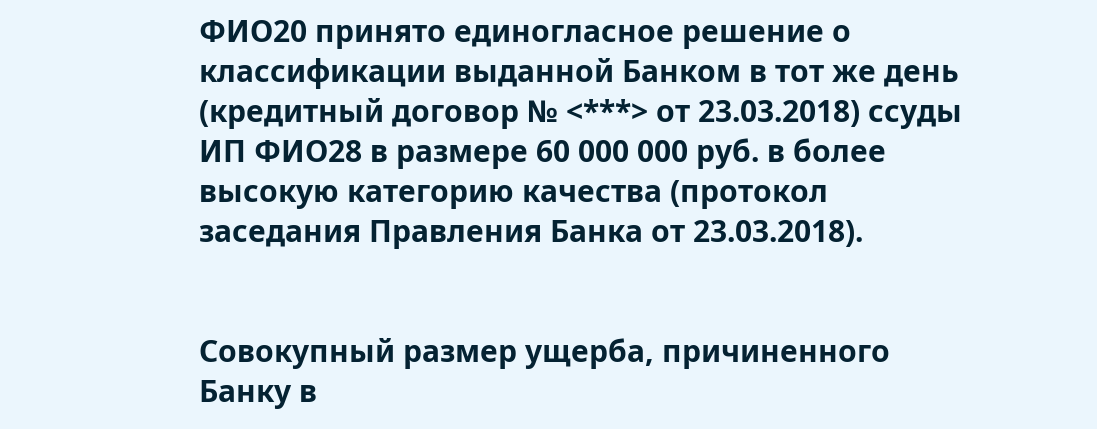ФИО20 принято единогласное решение о классификации выданной Банком в тот же день (кредитный договор № <***> от 23.03.2018) ссуды ИП ФИО28 в размере 60 000 000 руб. в более высокую категорию качества (протокол заседания Правления Банка от 23.03.2018).


Совокупный размер ущерба, причиненного Банку в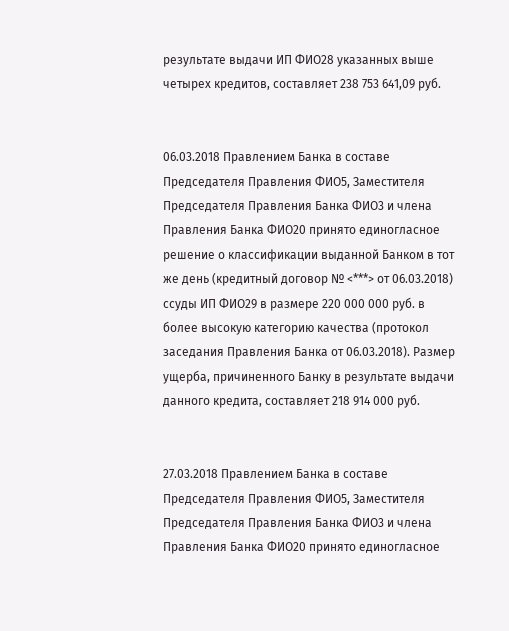результате выдачи ИП ФИО28 указанных выше четырех кредитов, составляет 238 753 641,09 руб.


06.03.2018 Правлением Банка в составе Председателя Правления ФИО5, Заместителя Председателя Правления Банка ФИО3 и члена Правления Банка ФИО20 принято единогласное решение о классификации выданной Банком в тот же день (кредитный договор № <***> от 06.03.2018) ссуды ИП ФИО29 в размере 220 000 000 руб. в более высокую категорию качества (протокол заседания Правления Банка от 06.03.2018). Размер ущерба, причиненного Банку в результате выдачи данного кредита, составляет 218 914 000 руб.


27.03.2018 Правлением Банка в составе Председателя Правления ФИО5, Заместителя Председателя Правления Банка ФИО3 и члена Правления Банка ФИО20 принято единогласное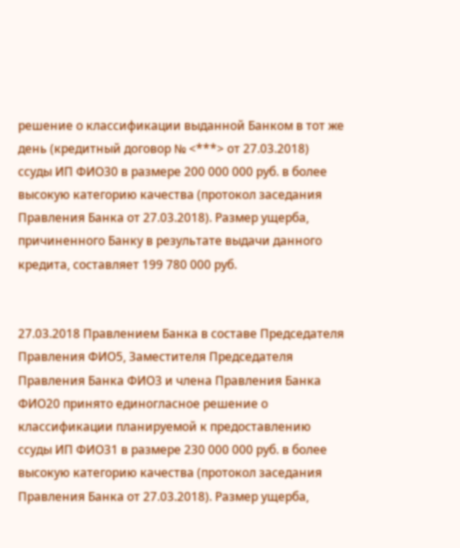решение о классификации выданной Банком в тот же день (кредитный договор № <***> от 27.03.2018) ссуды ИП ФИО30 в размере 200 000 000 руб. в более высокую категорию качества (протокол заседания Правления Банка от 27.03.2018). Размер ущерба, причиненного Банку в результате выдачи данного кредита, составляет 199 780 000 руб.


27.03.2018 Правлением Банка в составе Председателя Правления ФИО5, Заместителя Председателя Правления Банка ФИО3 и члена Правления Банка ФИО20 принято единогласное решение о классификации планируемой к предоставлению ссуды ИП ФИО31 в размере 230 000 000 руб. в более высокую категорию качества (протокол заседания Правления Банка от 27.03.2018). Размер ущерба,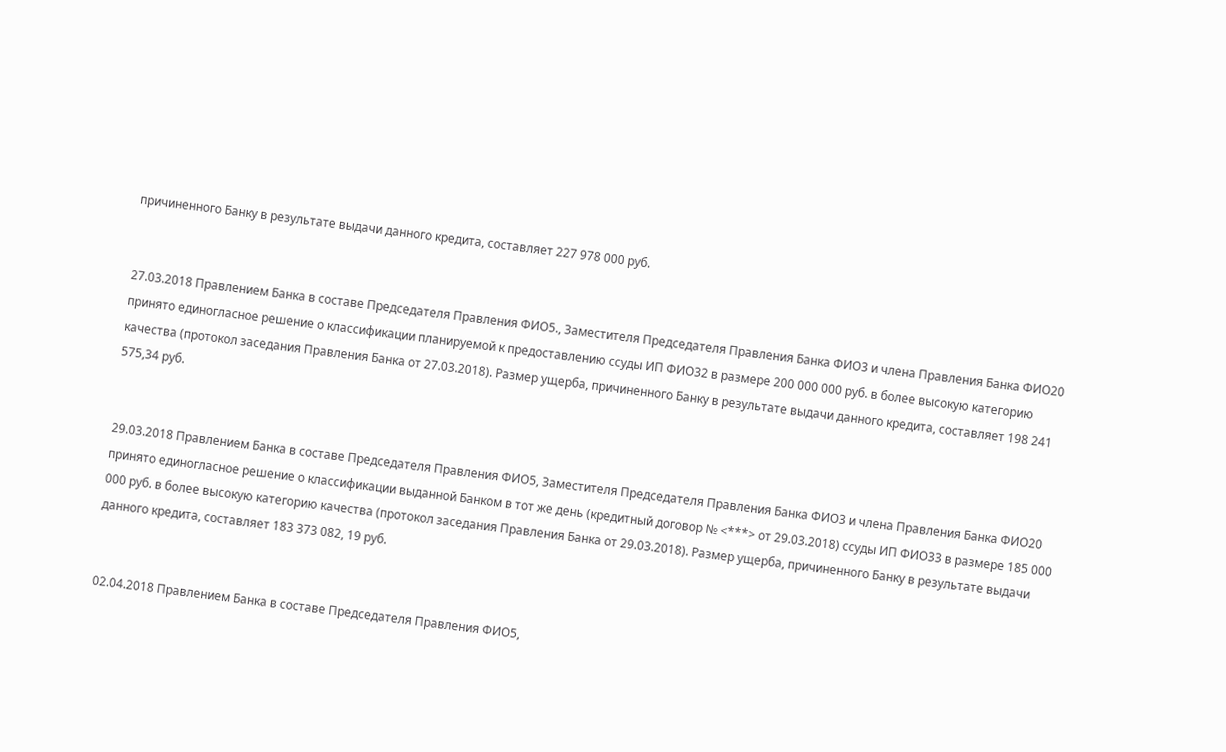причиненного Банку в результате выдачи данного кредита, составляет 227 978 000 руб.


27.03.2018 Правлением Банка в составе Председателя Правления ФИО5., Заместителя Председателя Правления Банка ФИО3 и члена Правления Банка ФИО20 принято единогласное решение о классификации планируемой к предоставлению ссуды ИП ФИО32 в размере 200 000 000 руб. в более высокую категорию качества (протокол заседания Правления Банка от 27.03.2018). Размер ущерба, причиненного Банку в результате выдачи данного кредита, составляет 198 241 575,34 руб.


29.03.2018 Правлением Банка в составе Председателя Правления ФИО5, Заместителя Председателя Правления Банка ФИО3 и члена Правления Банка ФИО20 принято единогласное решение о классификации выданной Банком в тот же день (кредитный договор № <***> от 29.03.2018) ссуды ИП ФИО33 в размере 185 000 000 руб. в более высокую категорию качества (протокол заседания Правления Банка от 29.03.2018). Размер ущерба, причиненного Банку в результате выдачи данного кредита, составляет 183 373 082, 19 руб.


02.04.2018 Правлением Банка в составе Председателя Правления ФИО5,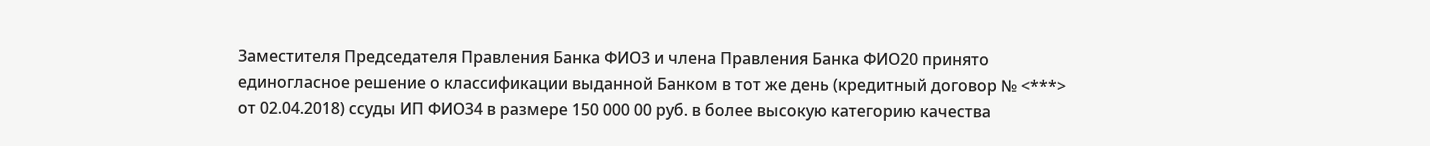Заместителя Председателя Правления Банка ФИО3 и члена Правления Банка ФИО20 принято единогласное решение о классификации выданной Банком в тот же день (кредитный договор № <***> от 02.04.2018) ссуды ИП ФИО34 в размере 150 000 00 руб. в более высокую категорию качества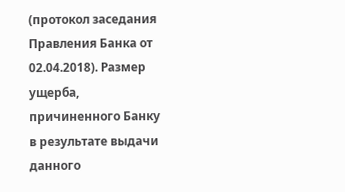(протокол заседания Правления Банка от 02.04.2018). Размер ущерба, причиненного Банку в результате выдачи данного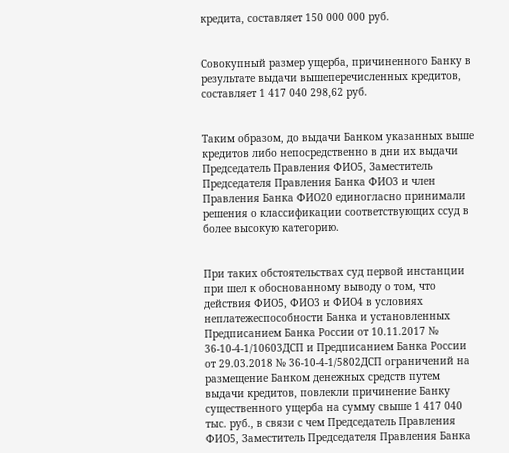кредита, составляет 150 000 000 руб.


Совокупный размер ущерба, причиненного Банку в результате выдачи вышеперечисленных кредитов, составляет 1 417 040 298,62 руб.


Таким образом, до выдачи Банком указанных выше кредитов либо непосредственно в дни их выдачи Председатель Правления ФИО5, Заместитель Председателя Правления Банка ФИО3 и член Правления Банка ФИО20 единогласно принимали решения о классификации соответствующих ссуд в более высокую категорию.


При таких обстоятельствах суд первой инстанции при шел к обоснованному выводу о том, что действия ФИО5, ФИО3 и ФИО4 в условиях неплатежеспособности Банка и установленных Предписанием Банка России от 10.11.2017 № 36-10-4-1/10603ДСП и Предписанием Банка России от 29.03.2018 № 36-10-4-1/5802ДСП ограничений на размещение Банком денежных средств путем выдачи кредитов, повлекли причинение Банку существенного ущерба на сумму свыше 1 417 040 тыс. руб., в связи с чем Председатель Правления ФИО5, Заместитель Председателя Правления Банка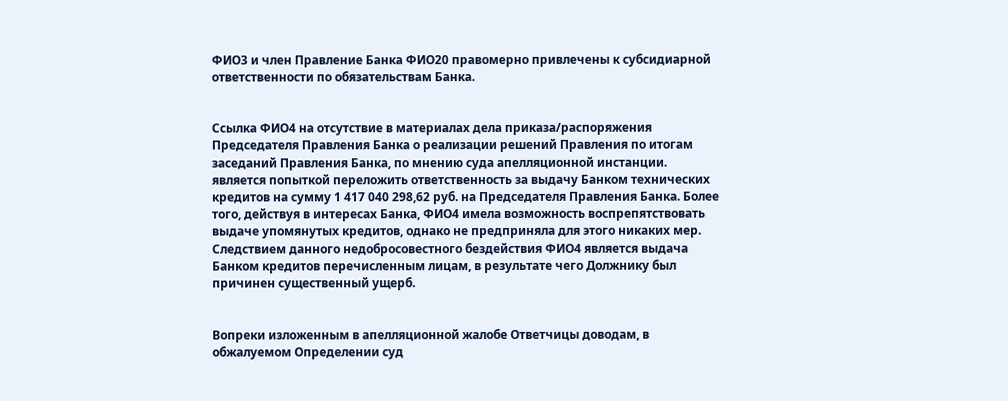ФИО3 и член Правление Банка ФИО20 правомерно привлечены к субсидиарной ответственности по обязательствам Банка.


Ссылка ФИО4 на отсутствие в материалах дела приказа/распоряжения Председателя Правления Банка о реализации решений Правления по итогам заседаний Правления Банка, по мнению суда апелляционной инстанции. является попыткой переложить ответственность за выдачу Банком технических кредитов на сумму 1 417 040 298,62 руб. на Председателя Правления Банка. Более того, действуя в интересах Банка, ФИО4 имела возможность воспрепятствовать выдаче упомянутых кредитов, однако не предприняла для этого никаких мер. Следствием данного недобросовестного бездействия ФИО4 является выдача Банком кредитов перечисленным лицам, в результате чего Должнику был причинен существенный ущерб.


Вопреки изложенным в апелляционной жалобе Ответчицы доводам, в обжалуемом Определении суд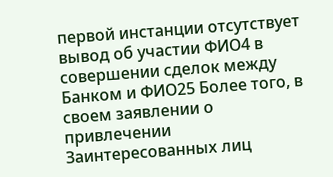первой инстанции отсутствует вывод об участии ФИО4 в совершении сделок между Банком и ФИО25 Более того, в своем заявлении о привлечении Заинтересованных лиц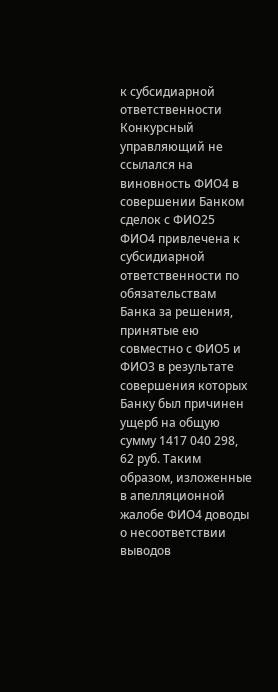к субсидиарной ответственности Конкурсный управляющий не ссылался на виновность ФИО4 в совершении Банком сделок с ФИО25 ФИО4 привлечена к субсидиарной ответственности по обязательствам Банка за решения, принятые ею совместно с ФИО5 и ФИО3 в результате совершения которых Банку был причинен ущерб на общую сумму 1417 040 298, 62 руб. Таким образом, изложенные в апелляционной жалобе ФИО4 доводы о несоответствии выводов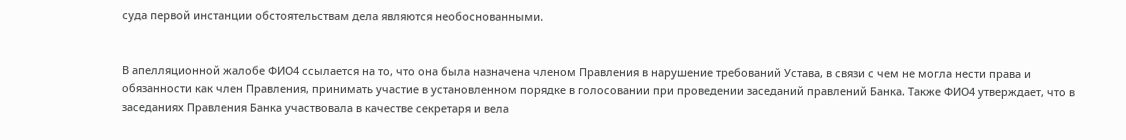суда первой инстанции обстоятельствам дела являются необоснованными.


В апелляционной жалобе ФИО4 ссылается на то, что она была назначена членом Правления в нарушение требований Устава, в связи с чем не могла нести права и обязанности как член Правления, принимать участие в установленном порядке в голосовании при проведении заседаний правлений Банка. Также ФИО4 утверждает, что в заседаниях Правления Банка участвовала в качестве секретаря и вела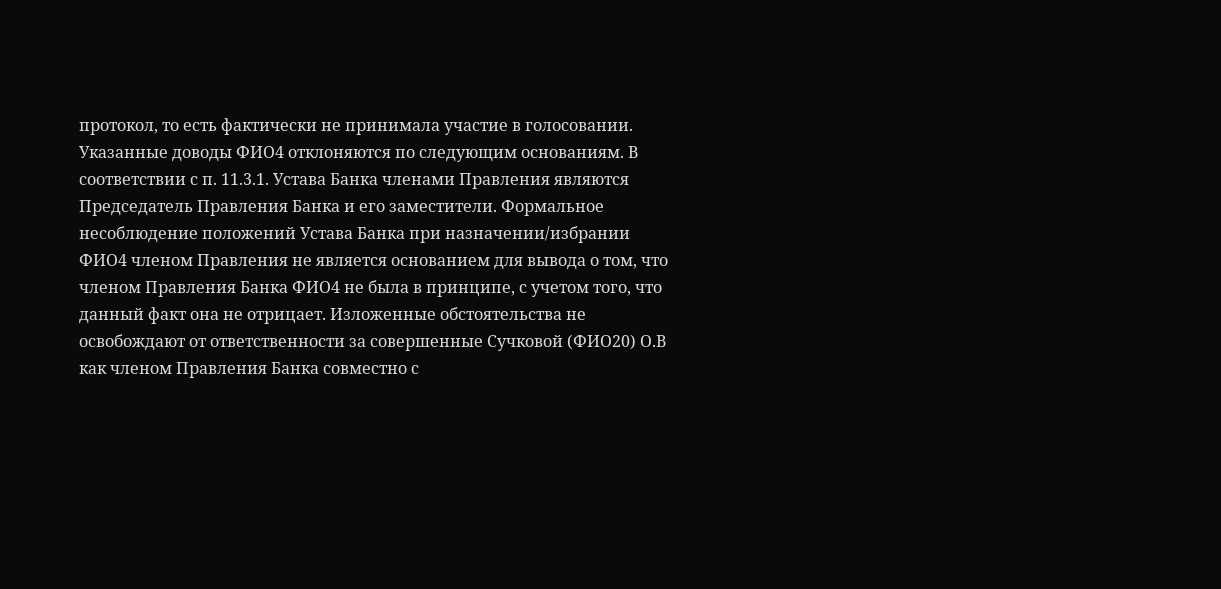протокол, то есть фактически не принимала участие в голосовании. Указанные доводы ФИО4 отклоняются по следующим основаниям. В соответствии с п. 11.3.1. Устава Банка членами Правления являются Председатель Правления Банка и его заместители. Формальное несоблюдение положений Устава Банка при назначении/избрании ФИО4 членом Правления не является основанием для вывода о том, что членом Правления Банка ФИО4 не была в принципе, с учетом того, что данный факт она не отрицает. Изложенные обстоятельства не освобождают от ответственности за совершенные Сучковой (ФИО20) О.В как членом Правления Банка совместно с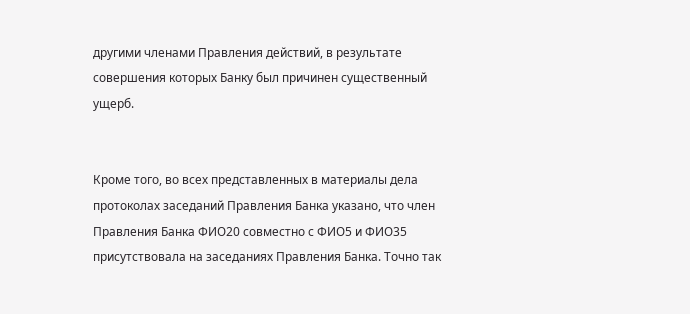другими членами Правления действий, в результате совершения которых Банку был причинен существенный ущерб.


Кроме того, во всех представленных в материалы дела протоколах заседаний Правления Банка указано, что член Правления Банка ФИО20 совместно с ФИО5 и ФИО35 присутствовала на заседаниях Правления Банка. Точно так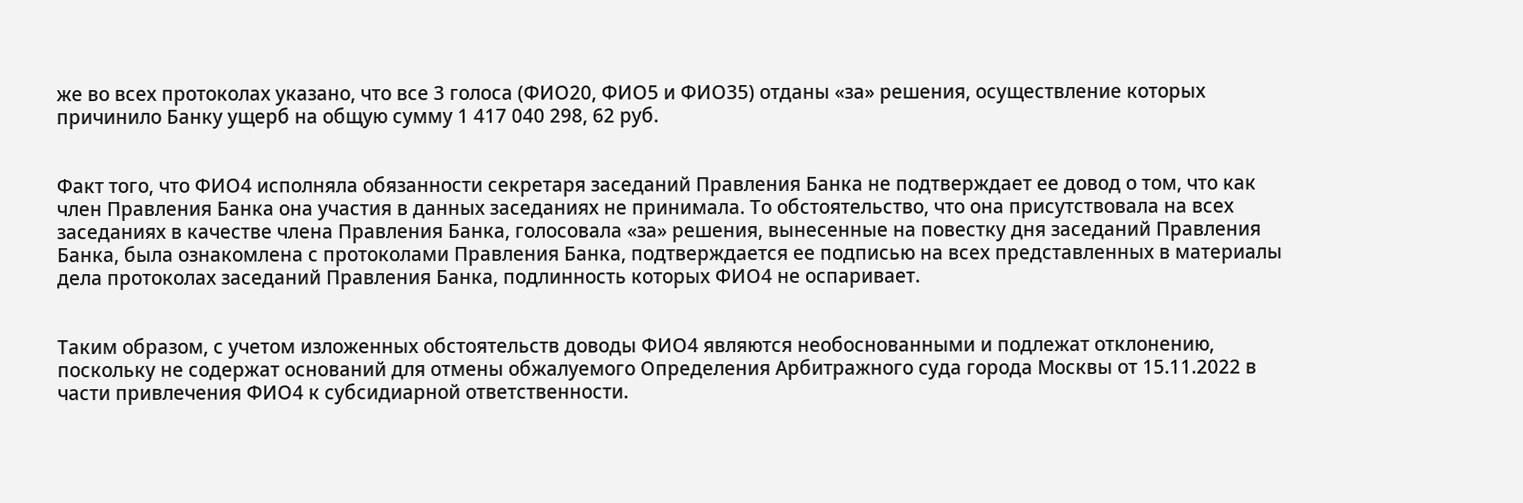же во всех протоколах указано, что все 3 голоса (ФИО20, ФИО5 и ФИО35) отданы «за» решения, осуществление которых причинило Банку ущерб на общую сумму 1 417 040 298, 62 руб.


Факт того, что ФИО4 исполняла обязанности секретаря заседаний Правления Банка не подтверждает ее довод о том, что как член Правления Банка она участия в данных заседаниях не принимала. То обстоятельство, что она присутствовала на всех заседаниях в качестве члена Правления Банка, голосовала «за» решения, вынесенные на повестку дня заседаний Правления Банка, была ознакомлена с протоколами Правления Банка, подтверждается ее подписью на всех представленных в материалы дела протоколах заседаний Правления Банка, подлинность которых ФИО4 не оспаривает.


Таким образом, с учетом изложенных обстоятельств доводы ФИО4 являются необоснованными и подлежат отклонению, поскольку не содержат оснований для отмены обжалуемого Определения Арбитражного суда города Москвы от 15.11.2022 в части привлечения ФИО4 к субсидиарной ответственности.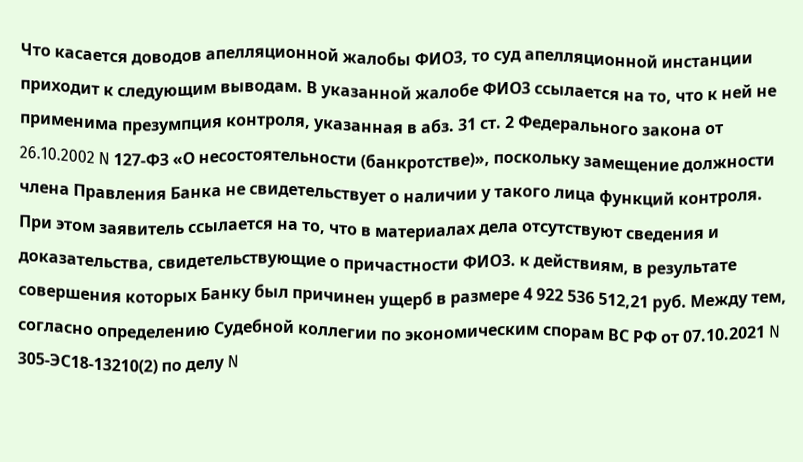Что касается доводов апелляционной жалобы ФИО3, то суд апелляционной инстанции приходит к следующим выводам. В указанной жалобе ФИО3 ссылается на то, что к ней не применима презумпция контроля, указанная в абз. 31 ст. 2 Федерального закона от 26.10.2002 N 127-ФЗ «О несостоятельности (банкротстве)», поскольку замещение должности члена Правления Банка не свидетельствует о наличии у такого лица функций контроля. При этом заявитель ссылается на то, что в материалах дела отсутствуют сведения и доказательства, свидетельствующие о причастности ФИО3. к действиям, в результате совершения которых Банку был причинен ущерб в размере 4 922 536 512,21 руб. Между тем, согласно определению Судебной коллегии по экономическим спорам ВС РФ от 07.10.2021 N 305-ЭС18-13210(2) по делу N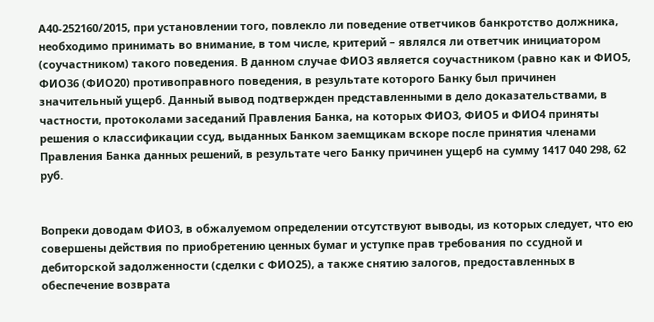А40-252160/2015, при установлении того, повлекло ли поведение ответчиков банкротство должника, необходимо принимать во внимание, в том числе, критерий – являлся ли ответчик инициатором (соучастником) такого поведения. В данном случае ФИО3 является соучастником (равно как и ФИО5, ФИО36 (ФИО20) противоправного поведения, в результате которого Банку был причинен значительный ущерб. Данный вывод подтвержден представленными в дело доказательствами, в частности, протоколами заседаний Правления Банка, на которых ФИО3, ФИО5 и ФИО4 приняты решения о классификации ссуд, выданных Банком заемщикам вскоре после принятия членами Правления Банка данных решений, в результате чего Банку причинен ущерб на сумму 1417 040 298, 62 руб.


Вопреки доводам ФИО3, в обжалуемом определении отсутствуют выводы, из которых следует, что ею совершены действия по приобретению ценных бумаг и уступке прав требования по ссудной и дебиторской задолженности (сделки с ФИО25), а также снятию залогов, предоставленных в обеспечение возврата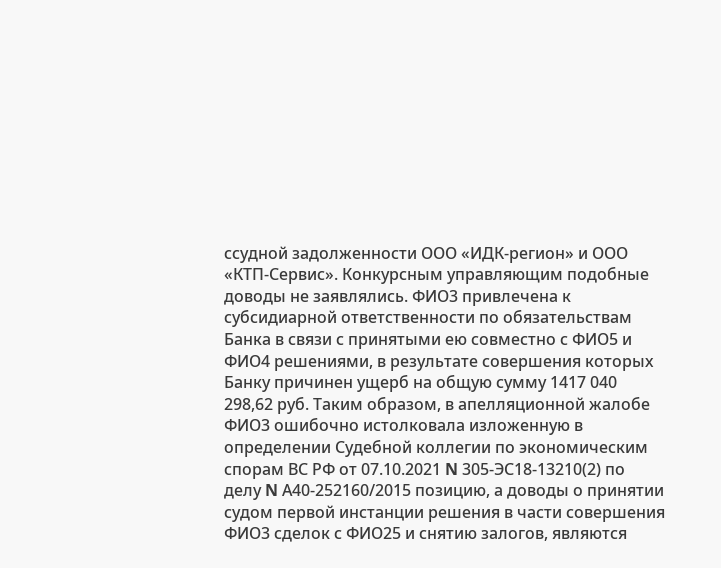ссудной задолженности ООО «ИДК-регион» и ООО «КТП-Сервис». Конкурсным управляющим подобные доводы не заявлялись. ФИО3 привлечена к субсидиарной ответственности по обязательствам Банка в связи с принятыми ею совместно с ФИО5 и ФИО4 решениями, в результате совершения которых Банку причинен ущерб на общую сумму 1417 040 298,62 руб. Таким образом, в апелляционной жалобе ФИО3 ошибочно истолковала изложенную в определении Судебной коллегии по экономическим спорам ВС РФ от 07.10.2021 N 305-ЭС18-13210(2) по делу N А40-252160/2015 позицию, а доводы о принятии судом первой инстанции решения в части совершения ФИО3 сделок с ФИО25 и снятию залогов, являются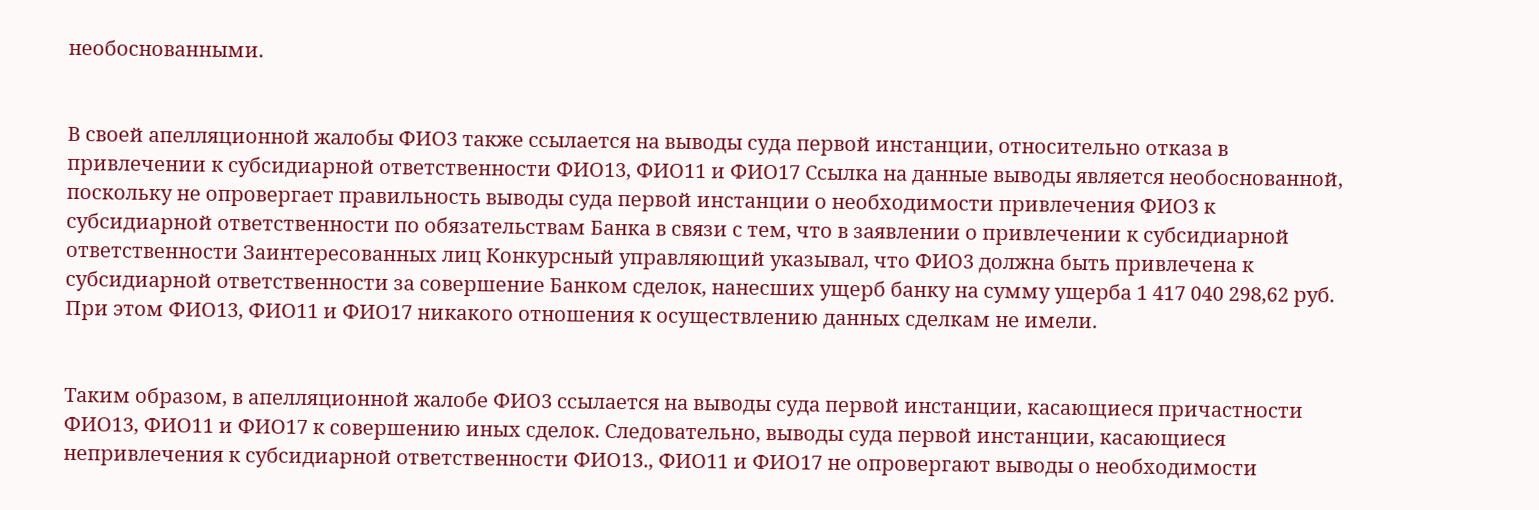необоснованными.


В своей апелляционной жалобы ФИО3 также ссылается на выводы суда первой инстанции, относительно отказа в привлечении к субсидиарной ответственности ФИО13, ФИО11 и ФИО17 Ссылка на данные выводы является необоснованной, поскольку не опровергает правильность выводы суда первой инстанции о необходимости привлечения ФИО3 к субсидиарной ответственности по обязательствам Банка в связи с тем, что в заявлении о привлечении к субсидиарной ответственности Заинтересованных лиц Конкурсный управляющий указывал, что ФИО3 должна быть привлечена к субсидиарной ответственности за совершение Банком сделок, нанесших ущерб банку на сумму ущерба 1 417 040 298,62 руб. При этом ФИО13, ФИО11 и ФИО17 никакого отношения к осуществлению данных сделкам не имели.


Таким образом, в апелляционной жалобе ФИО3 ссылается на выводы суда первой инстанции, касающиеся причастности ФИО13, ФИО11 и ФИО17 к совершению иных сделок. Следовательно, выводы суда первой инстанции, касающиеся непривлечения к субсидиарной ответственности ФИО13., ФИО11 и ФИО17 не опровергают выводы о необходимости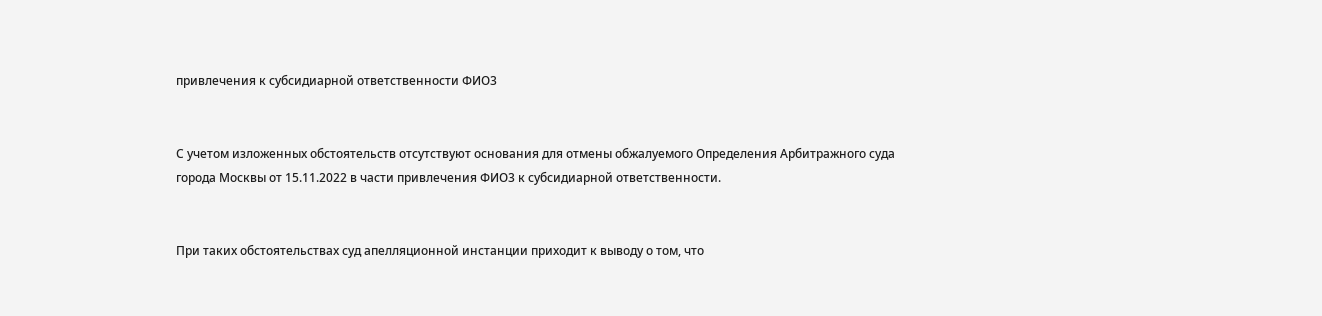привлечения к субсидиарной ответственности ФИО3


С учетом изложенных обстоятельств отсутствуют основания для отмены обжалуемого Определения Арбитражного суда города Москвы от 15.11.2022 в части привлечения ФИО3 к субсидиарной ответственности.


При таких обстоятельствах суд апелляционной инстанции приходит к выводу о том, что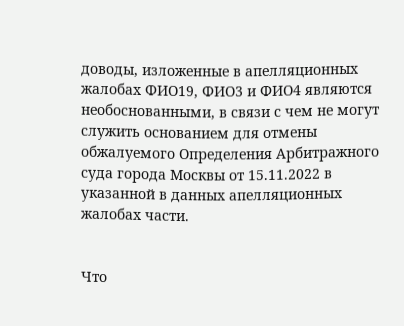доводы, изложенные в апелляционных жалобах ФИО19, ФИО3 и ФИО4 являются необоснованными, в связи с чем не могут служить основанием для отмены обжалуемого Определения Арбитражного суда города Москвы от 15.11.2022 в указанной в данных апелляционных жалобах части.


Что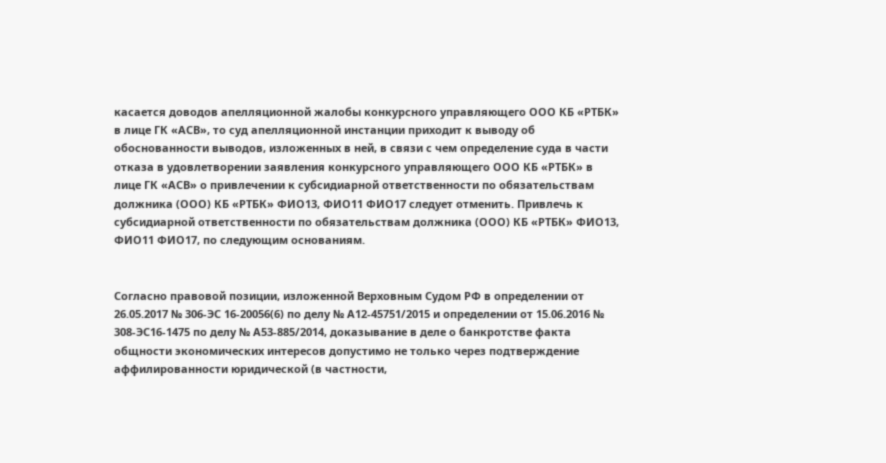касается доводов апелляционной жалобы конкурсного управляющего ООО КБ «РТБК» в лице ГК «АСВ», то суд апелляционной инстанции приходит к выводу об обоснованности выводов, изложенных в ней, в связи с чем определение суда в части отказа в удовлетворении заявления конкурсного управляющего ООО КБ «РТБК» в лице ГК «АСВ» о привлечении к субсидиарной ответственности по обязательствам должника (ООО) КБ «РТБК» ФИО13, ФИО11 ФИО17 следует отменить. Привлечь к субсидиарной ответственности по обязательствам должника (ООО) КБ «РТБК» ФИО13, ФИО11 ФИО17, по следующим основаниям.


Согласно правовой позиции, изложенной Верховным Судом РФ в определении от 26.05.2017 № 306-ЭС 16-20056(6) по делу № А12-45751/2015 и определении от 15.06.2016 № 308-ЭС16-1475 по делу № А53-885/2014, доказывание в деле о банкротстве факта общности экономических интересов допустимо не только через подтверждение аффилированности юридической (в частности,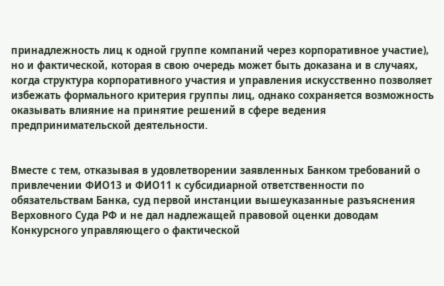принадлежность лиц к одной группе компаний через корпоративное участие), но и фактической, которая в свою очередь может быть доказана и в случаях, когда структура корпоративного участия и управления искусственно позволяет избежать формального критерия группы лиц, однако сохраняется возможность оказывать влияние на принятие решений в сфере ведения предпринимательской деятельности.


Вместе с тем, отказывая в удовлетворении заявленных Банком требований о привлечении ФИО13 и ФИО11 к субсидиарной ответственности по обязательствам Банка, суд первой инстанции вышеуказанные разъяснения Верховного Суда РФ и не дал надлежащей правовой оценки доводам Конкурсного управляющего о фактической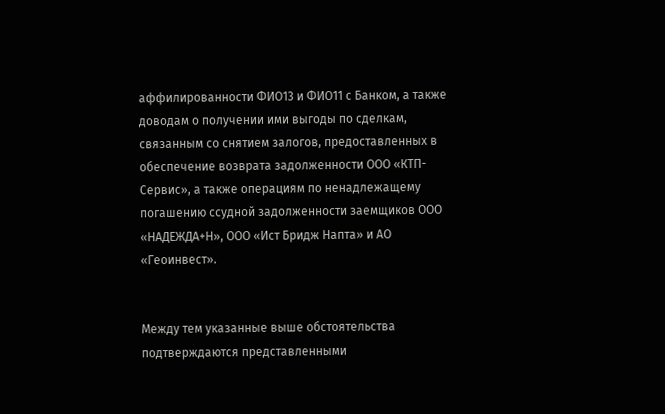аффилированности ФИО13 и ФИО11 с Банком, а также доводам о получении ими выгоды по сделкам, связанным со снятием залогов, предоставленных в обеспечение возврата задолженности ООО «КТП-Сервис», а также операциям по ненадлежащему погашению ссудной задолженности заемщиков ООО «НАДЕЖДА+Н», ООО «Ист Бридж Напта» и АО «Геоинвест».


Между тем указанные выше обстоятельства подтверждаются представленными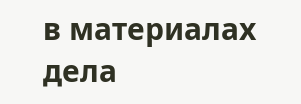в материалах дела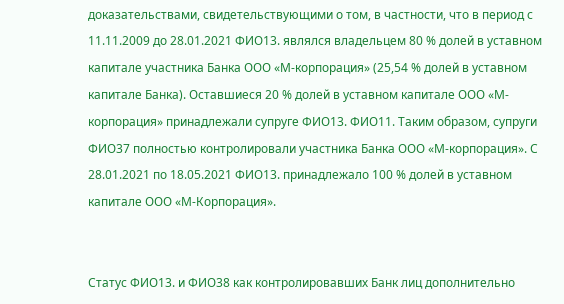доказательствами, свидетельствующими о том, в частности, что в период с 11.11.2009 до 28.01.2021 ФИО13. являлся владельцем 80 % долей в уставном капитале участника Банка ООО «М-корпорация» (25,54 % долей в уставном капитале Банка). Оставшиеся 20 % долей в уставном капитале ООО «М-корпорация» принадлежали супруге ФИО13. ФИО11. Таким образом, супруги ФИО37 полностью контролировали участника Банка ООО «М-корпорация». С 28.01.2021 по 18.05.2021 ФИО13. принадлежало 100 % долей в уставном капитале ООО «М-Корпорация».


Статус ФИО13. и ФИО38 как контролировавших Банк лиц дополнительно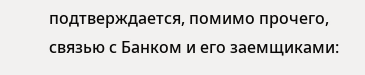подтверждается, помимо прочего, связью с Банком и его заемщиками: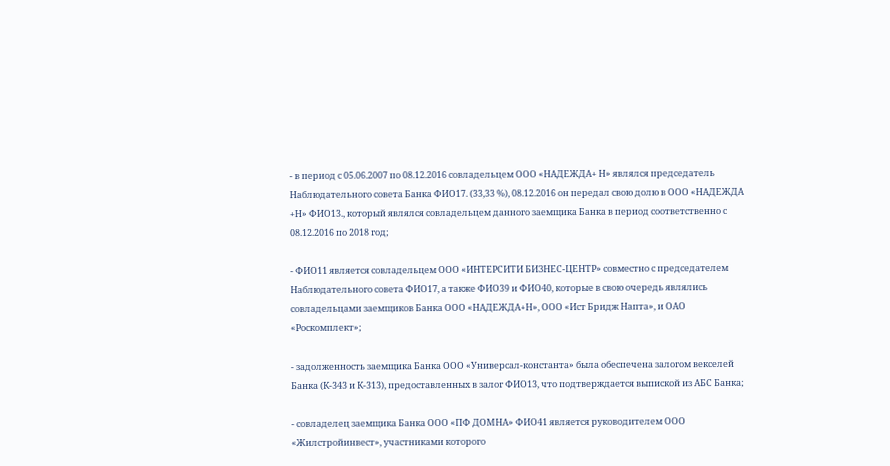- в период с 05.06.2007 по 08.12.2016 совладельцем ООО «НАДЕЖДА+ Н» являлся председатель Наблюдательного совета Банка ФИО17. (33,33 %), 08.12.2016 он передал свою долю в ООО «НАДЕЖДА +Н» ФИО13., который являлся совладельцем данного заемщика Банка в период соответственно с 08.12.2016 по 2018 год;

- ФИО11 является совладельцем ООО «ИНТЕРСИТИ БИЗНЕС-ЦЕНТР» совместно с председателем Наблюдательного совета ФИО17, а также ФИО39 и ФИО40, которые в свою очередь являлись совладельцами заемщиков Банка ООО «НАДЕЖДА+Н», ООО «Ист Бридж Напта», и ОАО «Роскомплект»;

- задолженность заемщика Банка ООО «Универсал-константа» была обеспечена залогом векселей Банка (К-343 и К-313), предоставленных в залог ФИО13, что подтверждается выпиской из АБС Банка;

- совладелец заемщика Банка ООО «ПФ ДОМНА» ФИО41 является руководителем ООО «Жилстройинвест», участниками которого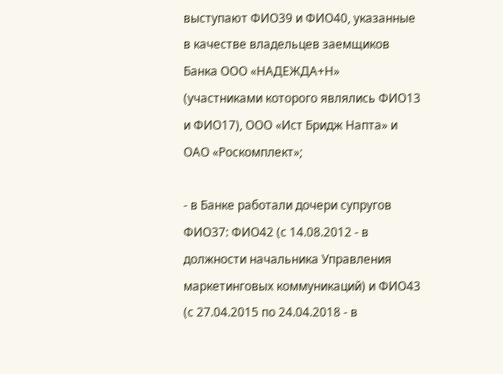выступают ФИО39 и ФИО40, указанные в качестве владельцев заемщиков Банка ООО «НАДЕЖДА+Н» (участниками которого являлись ФИО13 и ФИО17), ООО «Ист Бридж Напта» и ОАО «Роскомплект»;

- в Банке работали дочери супругов ФИО37: ФИО42 (с 14.08.2012 - в должности начальника Управления маркетинговых коммуникаций) и ФИО43 (с 27.04.2015 по 24.04.2018 - в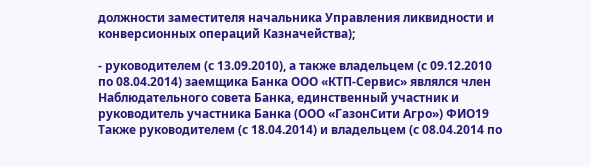должности заместителя начальника Управления ликвидности и конверсионных операций Казначейства);

- руководителем (с 13.09.2010), а также владельцем (с 09.12.2010 по 08.04.2014) заемщика Банка ООО «КТП-Сервис» являлся член Наблюдательного совета Банка, единственный участник и руководитель участника Банка (ООО «ГазонСити Агро») ФИО19 Также руководителем (с 18.04.2014) и владельцем (с 08.04.2014 по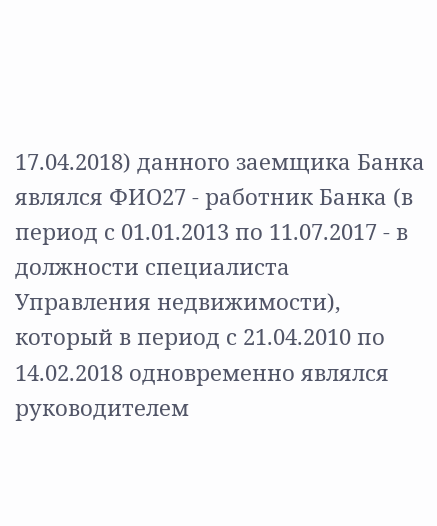17.04.2018) данного заемщика Банка являлся ФИО27 - работник Банка (в период с 01.01.2013 по 11.07.2017 - в должности специалиста Управления недвижимости), который в период с 21.04.2010 по 14.02.2018 одновременно являлся руководителем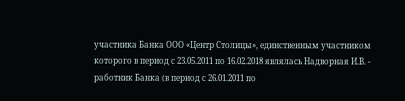участника Банка ООО «Центр Столицы», единственным участником которого в период с 23.05.2011 по 16.02.2018 являлась Надворная И.В. - работник Банка (в период с 26.01.2011 по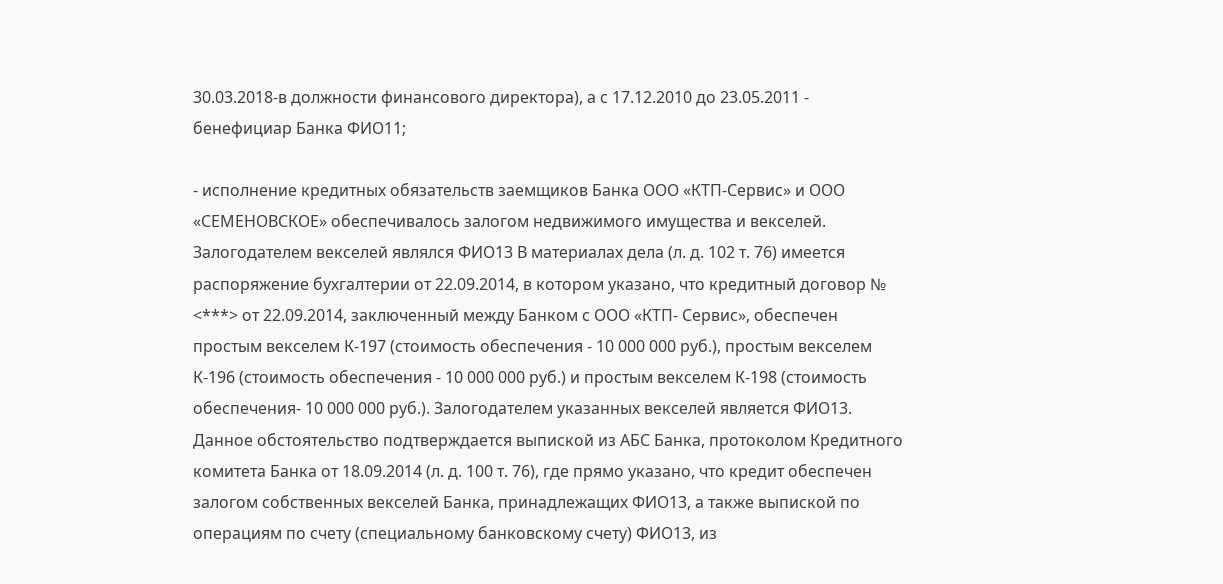30.03.2018-в должности финансового директора), а с 17.12.2010 до 23.05.2011 - бенефициар Банка ФИО11;

- исполнение кредитных обязательств заемщиков Банка ООО «КТП-Сервис» и ООО «СЕМЕНОВСКОЕ» обеспечивалось залогом недвижимого имущества и векселей. Залогодателем векселей являлся ФИО13 В материалах дела (л. д. 102 т. 76) имеется распоряжение бухгалтерии от 22.09.2014, в котором указано, что кредитный договор № <***> от 22.09.2014, заключенный между Банком с ООО «КТП- Сервис», обеспечен простым векселем К-197 (стоимость обеспечения - 10 000 000 руб.), простым векселем К-196 (стоимость обеспечения - 10 000 000 руб.) и простым векселем К-198 (стоимость обеспечения- 10 000 000 руб.). Залогодателем указанных векселей является ФИО13. Данное обстоятельство подтверждается выпиской из АБС Банка, протоколом Кредитного комитета Банка от 18.09.2014 (л. д. 100 т. 76), где прямо указано, что кредит обеспечен залогом собственных векселей Банка, принадлежащих ФИО13, а также выпиской по операциям по счету (специальному банковскому счету) ФИО13, из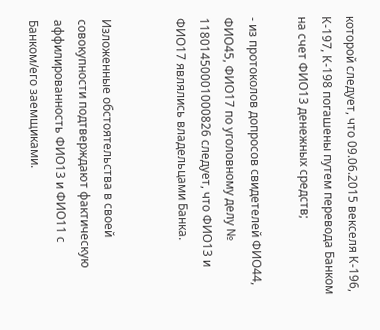которой следует, что 09.06.2015 векселя К-196, К-197, К-198 погашены путем перевода Банком на счет ФИО13 денежных средств;

- из протоколов допросов свидетелей ФИО44, ФИО45, ФИО17 по уголовному делу № 11801450001000826 следует, что ФИО13 и ФИО17 являлись владельцами Банка.


Изложенные обстоятельства в своей совокупности подтверждают фактическую аффилированность ФИО13 и ФИО11 с Банком/его заемщиками.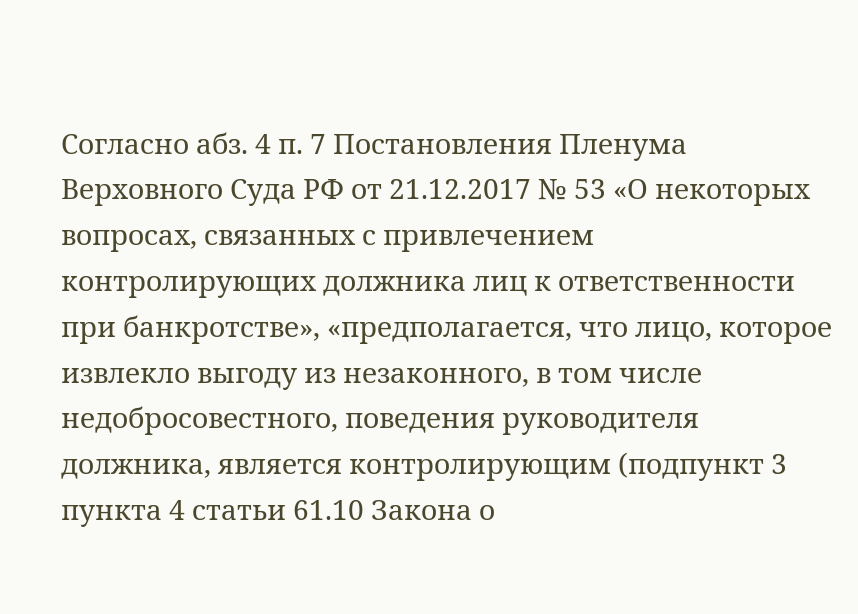Согласно абз. 4 п. 7 Постановления Пленума Верховного Суда РФ от 21.12.2017 № 53 «О некоторых вопросах, связанных с привлечением контролирующих должника лиц к ответственности при банкротстве», «предполагается, что лицо, которое извлекло выгоду из незаконного, в том числе недобросовестного, поведения руководителя должника, является контролирующим (подпункт 3 пункта 4 статьи 61.10 Закона о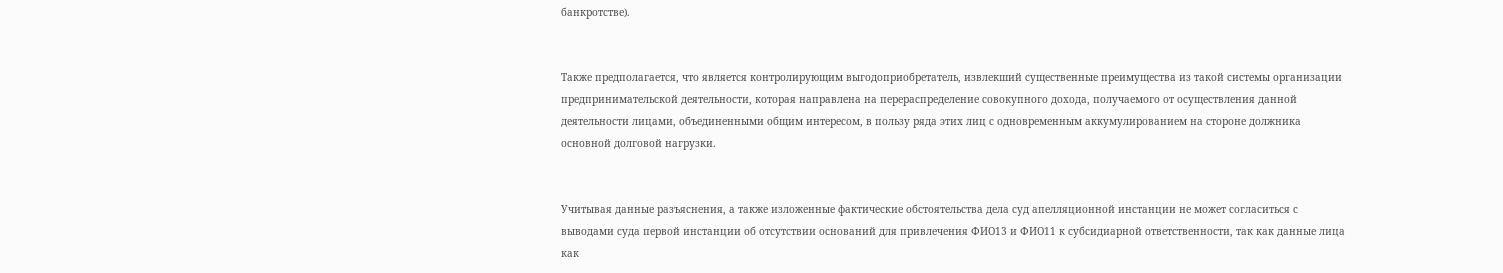банкротстве).


Также предполагается, что является контролирующим выгодоприобретатель, извлекший существенные преимущества из такой системы организации предпринимательской деятельности, которая направлена на перераспределение совокупного дохода, получаемого от осуществления данной деятельности лицами, объединенными общим интересом, в пользу ряда этих лиц с одновременным аккумулированием на стороне должника основной долговой нагрузки.


Учитывая данные разъяснения, а также изложенные фактические обстоятельства дела суд апелляционной инстанции не может согласиться с выводами суда первой инстанции об отсутствии оснований для привлечения ФИО13 и ФИО11 к субсидиарной ответственности, так как данные лица как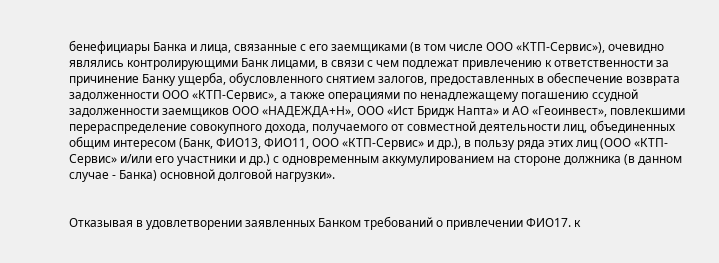бенефициары Банка и лица, связанные с его заемщиками (в том числе ООО «КТП-Сервис»), очевидно являлись контролирующими Банк лицами, в связи с чем подлежат привлечению к ответственности за причинение Банку ущерба, обусловленного снятием залогов, предоставленных в обеспечение возврата задолженности ООО «КТП-Сервис», а также операциями по ненадлежащему погашению ссудной задолженности заемщиков ООО «НАДЕЖДА+Н», ООО «Ист Бридж Напта» и АО «Геоинвест», повлекшими перераспределение совокупного дохода, получаемого от совместной деятельности лиц, объединенных общим интересом (Банк, ФИО13, ФИО11, ООО «КТП-Сервис» и др.), в пользу ряда этих лиц (ООО «КТП-Сервис» и/или его участники и др.) с одновременным аккумулированием на стороне должника (в данном случае - Банка) основной долговой нагрузки».


Отказывая в удовлетворении заявленных Банком требований о привлечении ФИО17. к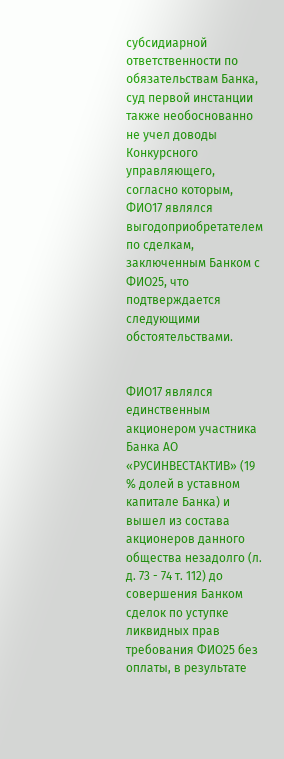субсидиарной ответственности по обязательствам Банка, суд первой инстанции также необоснованно не учел доводы Конкурсного управляющего, согласно которым, ФИО17 являлся выгодоприобретателем по сделкам, заключенным Банком с ФИО25, что подтверждается следующими обстоятельствами.


ФИО17 являлся единственным акционером участника Банка АО «РУСИНВЕСТАКТИВ» (19 % долей в уставном капитале Банка) и вышел из состава акционеров данного общества незадолго (л. д. 73 - 74 т. 112) до совершения Банком сделок по уступке ликвидных прав требования ФИО25 без оплаты, в результате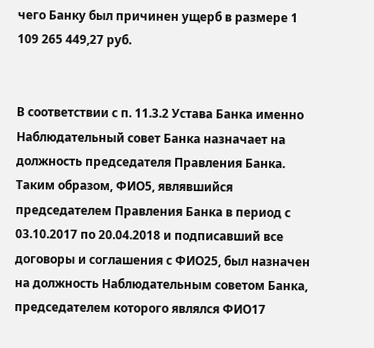чего Банку был причинен ущерб в размере 1 109 265 449,27 руб.


В соответствии с п. 11.3.2 Устава Банка именно Наблюдательный совет Банка назначает на должность председателя Правления Банка. Таким образом, ФИО5, являвшийся председателем Правления Банка в период с 03.10.2017 по 20.04.2018 и подписавший все договоры и соглашения с ФИО25, был назначен на должность Наблюдательным советом Банка, председателем которого являлся ФИО17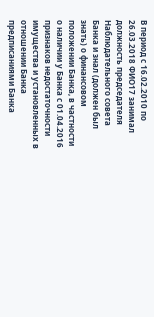В период с 16.02.2010 по 26.03.2018 ФИО17 занимал должность председателя Наблюдательного совета Банка и знал (должен был знать) о финансовом положении Банка, в частности о наличии у Банка с 01.04.2016 признаков недостаточности имущества и установленных в отношении Банка предписаниями Банка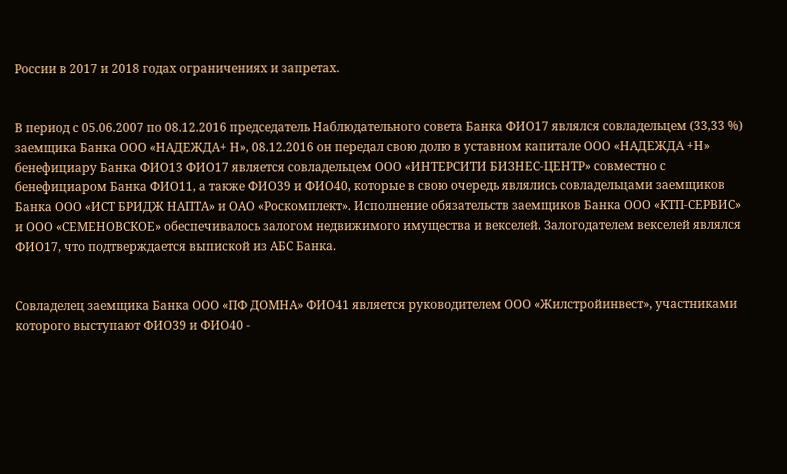России в 2017 и 2018 годах ограничениях и запретах.


В период с 05.06.2007 по 08.12.2016 председатель Наблюдательного совета Банка ФИО17 являлся совладельцем (33,33 %) заемщика Банка ООО «НАДЕЖДА+ Н», 08.12.2016 он передал свою долю в уставном капитале ООО «НАДЕЖДА +Н» бенефициару Банка ФИО13 ФИО17 является совладельцем ООО «ИНТЕРСИТИ БИЗНЕС-ЦЕНТР» совместно с бенефициаром Банка ФИО11, а также ФИО39 и ФИО40, которые в свою очередь являлись совладельцами заемщиков Банка ООО «ИСТ БРИДЖ НАПТА» и ОАО «Роскомплект». Исполнение обязательств заемщиков Банка ООО «КТП-СЕРВИС» и ООО «СЕМЕНОВСКОЕ» обеспечивалось залогом недвижимого имущества и векселей. Залогодателем векселей являлся ФИО17, что подтверждается выпиской из АБС Банка.


Совладелец заемщика Банка ООО «ПФ ДОМНА» ФИО41 является руководителем ООО «Жилстройинвест», участниками которого выступают ФИО39 и ФИО40 -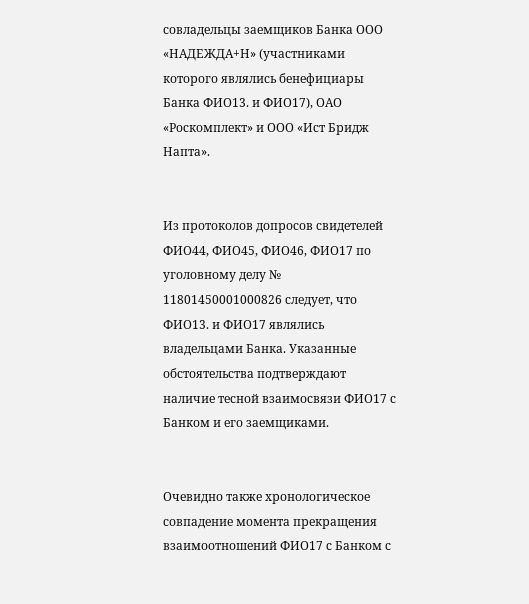совладельцы заемщиков Банка ООО «НАДЕЖДА+Н» (участниками которого являлись бенефициары Банка ФИО13. и ФИО17), ОАО «Роскомплект» и ООО «Ист Бридж Напта».


Из протоколов допросов свидетелей ФИО44, ФИО45, ФИО46, ФИО17 по уголовному делу № 11801450001000826 следует, что ФИО13. и ФИО17 являлись владельцами Банка. Указанные обстоятельства подтверждают наличие тесной взаимосвязи ФИО17 с Банком и его заемщиками.


Очевидно также хронологическое совпадение момента прекращения взаимоотношений ФИО17 с Банком с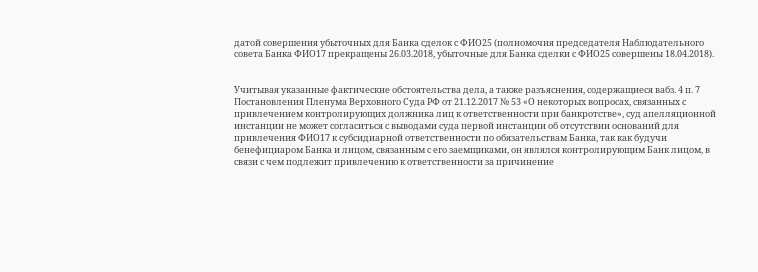датой совершения убыточных для Банка сделок с ФИО25 (полномочия председателя Наблюдательного совета Банка ФИО17 прекращены 26.03.2018, убыточные для Банка сделки с ФИО25 совершены 18.04.2018).


Учитывая указанные фактические обстоятельства дела, а также разъяснения, содержащиеся вабз. 4 п. 7 Постановления Пленума Верховного Суда РФ от 21.12.2017 № 53 «О некоторых вопросах, связанных с привлечением контролирующих должника лиц к ответственности при банкротстве», суд апелляционной инстанции не может согласиться с выводами суда первой инстанции об отсутствии оснований для привлечения ФИО17 к субсидиарной ответственности по обязательствам Банка, так как будучи бенефициаром Банка и лицом, связанным с его заемщиками, он являлся контролирующим Банк лицом, в связи с чем подлежит привлечению к ответственности за причинение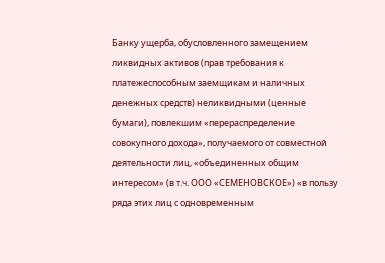Банку ущерба, обусловленного замещением ликвидных активов (прав требования к платежеспособным заемщикам и наличных денежных средств) неликвидными (ценные бумаги), повлекшим «перераспределение совокупного дохода», получаемого от совместной деятельности лиц, «объединенных общим интересом» (в т.ч. ООО «СЕМЕНОВСКОЕ») «в пользу ряда этих лиц с одновременным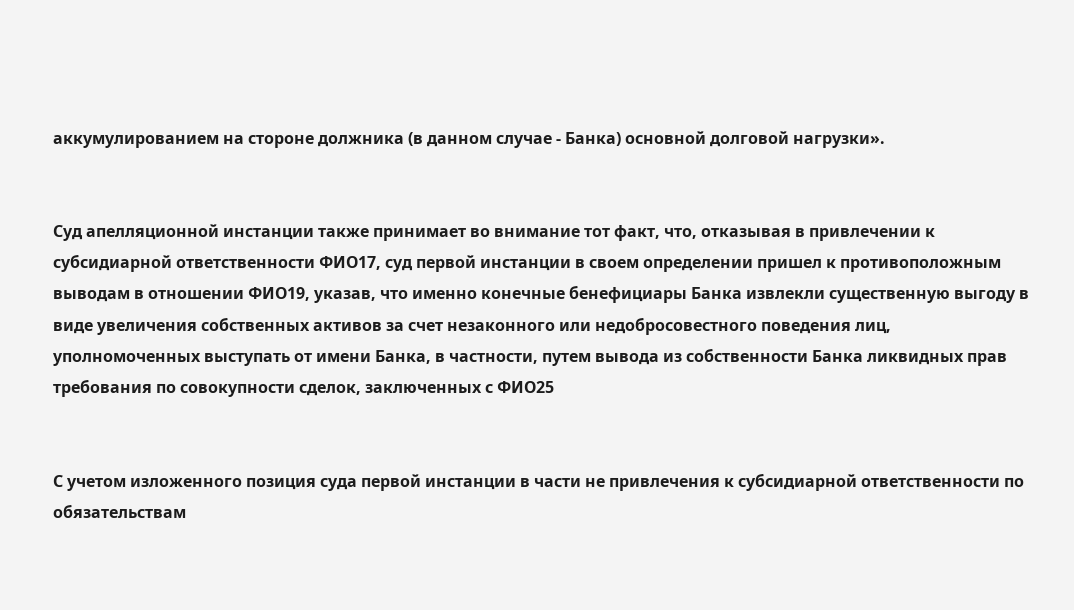аккумулированием на стороне должника (в данном случае - Банка) основной долговой нагрузки».


Суд апелляционной инстанции также принимает во внимание тот факт, что, отказывая в привлечении к субсидиарной ответственности ФИО17, суд первой инстанции в своем определении пришел к противоположным выводам в отношении ФИО19, указав, что именно конечные бенефициары Банка извлекли существенную выгоду в виде увеличения собственных активов за счет незаконного или недобросовестного поведения лиц, уполномоченных выступать от имени Банка, в частности, путем вывода из собственности Банка ликвидных прав требования по совокупности сделок, заключенных с ФИО25


С учетом изложенного позиция суда первой инстанции в части не привлечения к субсидиарной ответственности по обязательствам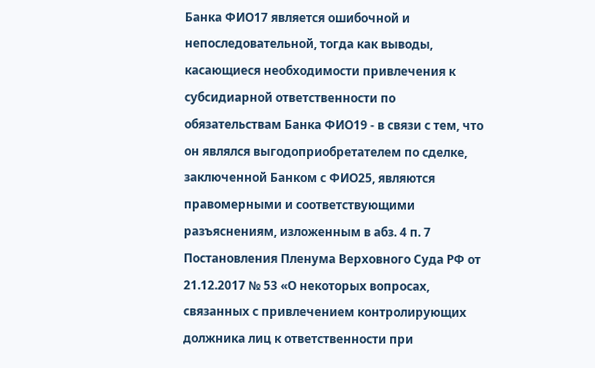Банка ФИО17 является ошибочной и непоследовательной, тогда как выводы, касающиеся необходимости привлечения к субсидиарной ответственности по обязательствам Банка ФИО19 - в связи с тем, что он являлся выгодоприобретателем по сделке, заключенной Банком с ФИО25, являются правомерными и соответствующими разъяснениям, изложенным в абз. 4 п. 7 Постановления Пленума Верховного Суда РФ от 21.12.2017 № 53 «О некоторых вопросах, связанных с привлечением контролирующих должника лиц к ответственности при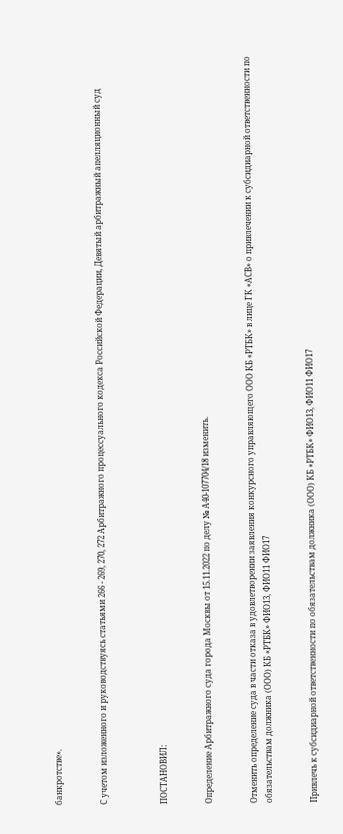банкротстве».


С учетом изложенного и руководствуясь статьями 266 - 269, 270, 272 Арбитражного процессуального кодекса Российской Федерации, Девятый арбитражный апелляционный суд



ПОСТАНОВИЛ:


Определение Арбитражного суда города Москвы от 15.11.2022 по делу № А40-107704/18 изменить.


Отменить определение суда в части отказа в удовлетворении заявления конкурсного управляющего ООО КБ «РТБК» в лице ГК «АСВ» о привлечении к субсидиарной ответственности по обязательствам должника (ООО) КБ «РТБК» ФИО13, ФИО11 ФИО17


Привлечь к субсидиарной ответственности по обязательствам должника (ООО) КБ «РТБК» ФИО13, ФИО11 ФИО17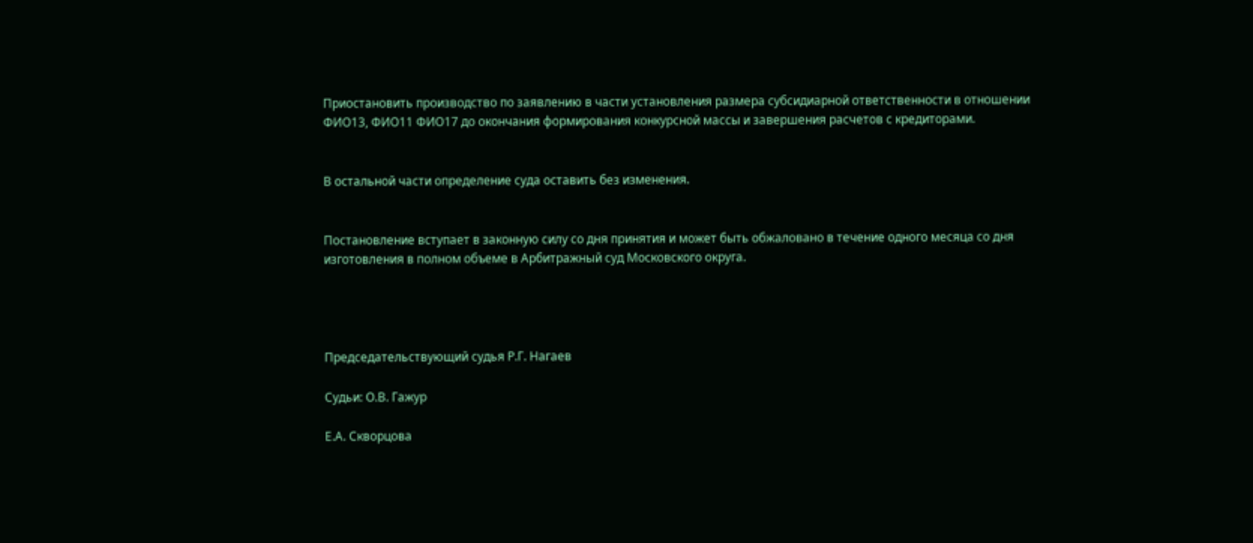Приостановить производство по заявлению в части установления размера субсидиарной ответственности в отношении ФИО13, ФИО11 ФИО17 до окончания формирования конкурсной массы и завершения расчетов с кредиторами.


В остальной части определение суда оставить без изменения.


Постановление вступает в законную силу со дня принятия и может быть обжаловано в течение одного месяца со дня изготовления в полном объеме в Арбитражный суд Московского округа.




Председательствующий судья Р.Г. Нагаев

Судьи: О.В. Гажур

Е.А. Скворцова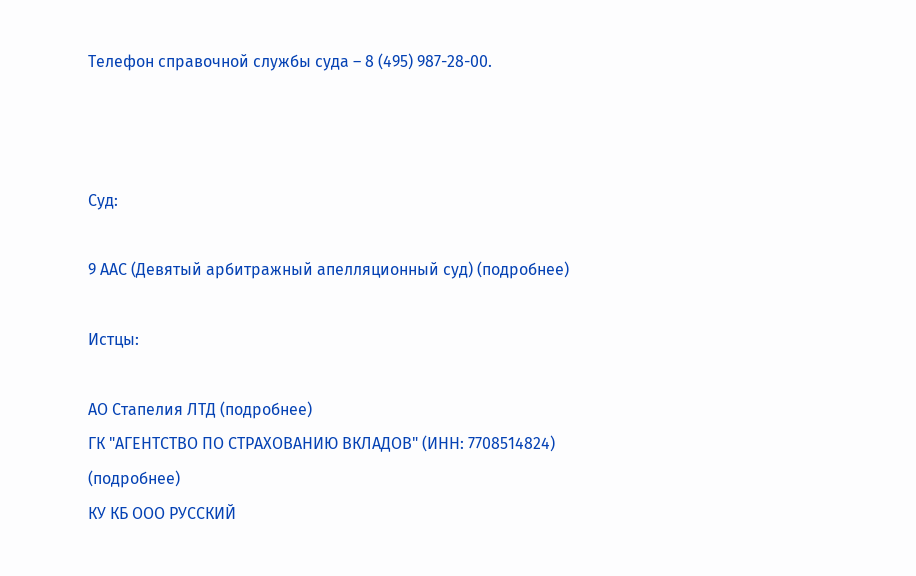Телефон справочной службы суда – 8 (495) 987-28-00.



Суд:

9 ААС (Девятый арбитражный апелляционный суд) (подробнее)

Истцы:

АО Стапелия ЛТД (подробнее)
ГК "АГЕНТСТВО ПО СТРАХОВАНИЮ ВКЛАДОВ" (ИНН: 7708514824) (подробнее)
КУ КБ ООО РУССКИЙ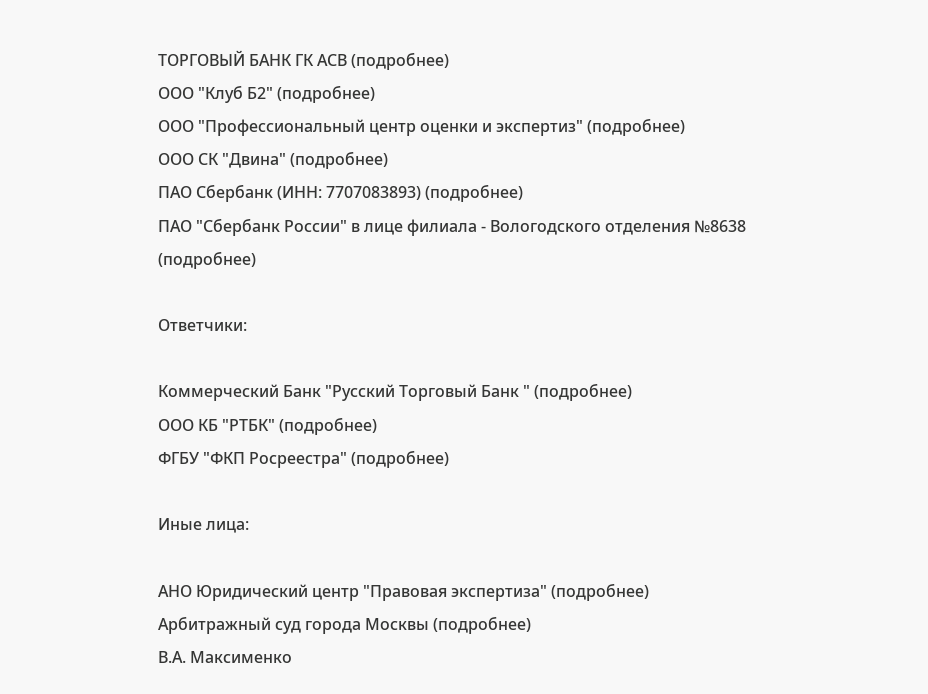ТОРГОВЫЙ БАНК ГК АСВ (подробнее)
ООО "Клуб Б2" (подробнее)
ООО "Профессиональный центр оценки и экспертиз" (подробнее)
ООО СК "Двина" (подробнее)
ПАО Сбербанк (ИНН: 7707083893) (подробнее)
ПАО "Сбербанк России" в лице филиала - Вологодского отделения №8638 (подробнее)

Ответчики:

Коммерческий Банк "Русский Торговый Банк " (подробнее)
ООО КБ "РТБК" (подробнее)
ФГБУ "ФКП Росреестра" (подробнее)

Иные лица:

АНО Юридический центр "Правовая экспертиза" (подробнее)
Арбитражный суд города Москвы (подробнее)
В.А. Максименко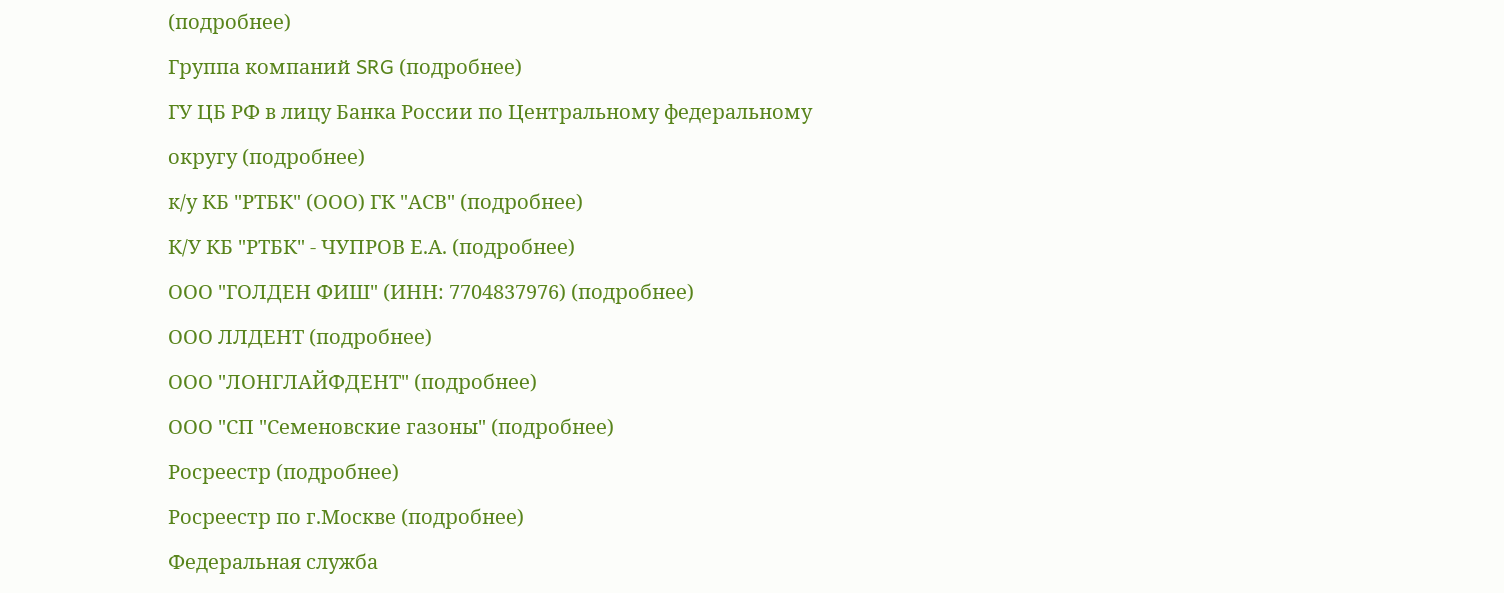(подробнее)
Группа компаний SRG (подробнее)
ГУ ЦБ РФ в лицу Банка России по Центральному федеральному округу (подробнее)
к/у КБ "РТБК" (ООО) ГК "АСВ" (подробнее)
К/У КБ "РТБК" - ЧУПРОВ Е.А. (подробнее)
ООО "ГОЛДЕН ФИШ" (ИНН: 7704837976) (подробнее)
ООО ЛЛДЕНТ (подробнее)
ООО "ЛОНГЛАЙФДЕНТ" (подробнее)
ООО "СП "Семеновские газоны" (подробнее)
Росреестр (подробнее)
Росреестр по г.Москве (подробнее)
Федеральная служба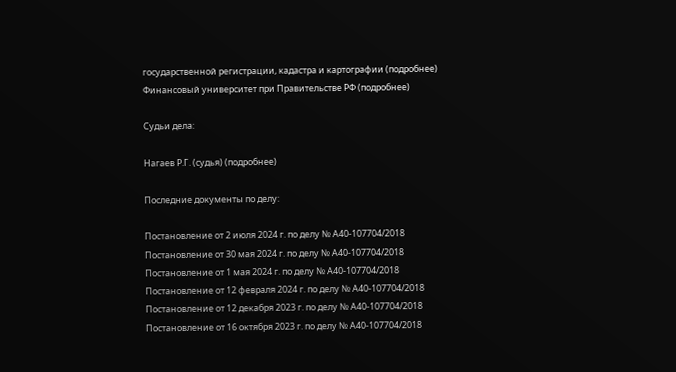государственной регистрации, кадастра и картографии (подробнее)
Финансовый университет при Правительстве РФ (подробнее)

Судьи дела:

Нагаев Р.Г. (судья) (подробнее)

Последние документы по делу:

Постановление от 2 июля 2024 г. по делу № А40-107704/2018
Постановление от 30 мая 2024 г. по делу № А40-107704/2018
Постановление от 1 мая 2024 г. по делу № А40-107704/2018
Постановление от 12 февраля 2024 г. по делу № А40-107704/2018
Постановление от 12 декабря 2023 г. по делу № А40-107704/2018
Постановление от 16 октября 2023 г. по делу № А40-107704/2018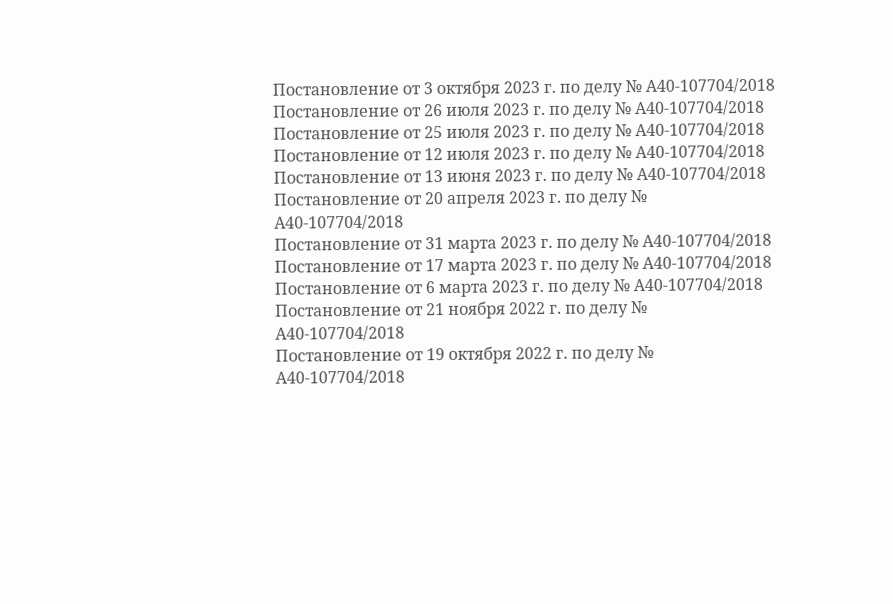Постановление от 3 октября 2023 г. по делу № А40-107704/2018
Постановление от 26 июля 2023 г. по делу № А40-107704/2018
Постановление от 25 июля 2023 г. по делу № А40-107704/2018
Постановление от 12 июля 2023 г. по делу № А40-107704/2018
Постановление от 13 июня 2023 г. по делу № А40-107704/2018
Постановление от 20 апреля 2023 г. по делу № А40-107704/2018
Постановление от 31 марта 2023 г. по делу № А40-107704/2018
Постановление от 17 марта 2023 г. по делу № А40-107704/2018
Постановление от 6 марта 2023 г. по делу № А40-107704/2018
Постановление от 21 ноября 2022 г. по делу № А40-107704/2018
Постановление от 19 октября 2022 г. по делу № А40-107704/2018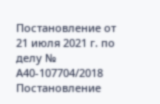Постановление от 21 июля 2021 г. по делу № А40-107704/2018
Постановление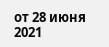от 28 июня 2021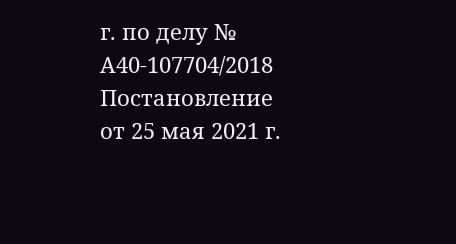г. по делу № А40-107704/2018
Постановление от 25 мая 2021 г.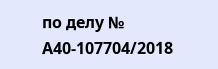по делу № А40-107704/2018